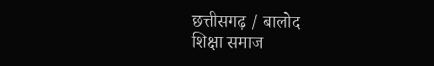छत्तीसगढ़ / बालोद
शिक्षा समाज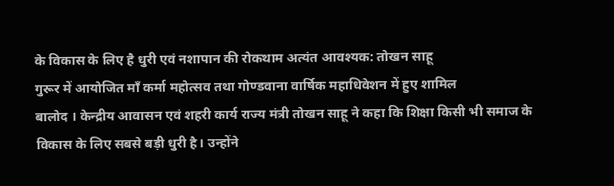के विकास के लिए है धुरी एवं नशापान की रोकथाम अत्यंत आवश्यक: तोखन साहू
गुरूर में आयोजित माँ कर्मा महोत्सव तथा गोण्डवाना वार्षिक महाधिवेशन में हुए शामिल
बालोद । केन्द्रीय आवासन एवं शहरी कार्य राज्य मंत्री तोखन साहू ने कहा कि शिक्षा किसी भी समाज के विकास के लिए सबसे बड़ी धुरी है। उन्होंने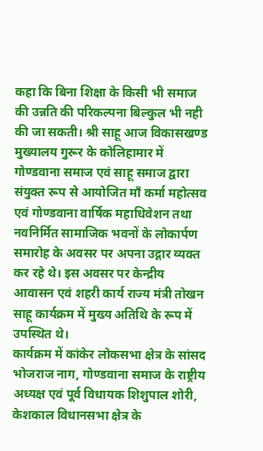कहा कि बिना शिक्षा के किसी भी समाज की उन्नति की परिकल्पना बिल्कुल भी नही की जा सकती। श्री साहू आज विकासखण्ड मुख्यालय गुरूर के कोलिहामार में गोण्डवाना समाज एवं साहू समाज द्वारा संयुक्त रूप से आयोजित माँ कर्मा महोत्सव एवं गोण्डवाना वार्षिक महाधिवेशन तथा नवनिर्मित सामाजिक भवनों के लोकार्पण समारोह के अवसर पर अपना उद्गार व्यक्त कर रहे थे। इस अवसर पर केन्द्रीय आवासन एवं शहरी कार्य राज्य मंत्री तोखन साहू कार्यक्रम में मुख्य अतिथि के रूप में उपस्थित थे।
कार्यक्रम में कांकेर लोकसभा क्षेत्र के सांसद भोजराज नाग, गोण्डवाना समाज के राष्ट्रीय अध्यक्ष एवं पूर्व विधायक शिशुपाल शोरी, केशकाल विधानसभा क्षेत्र के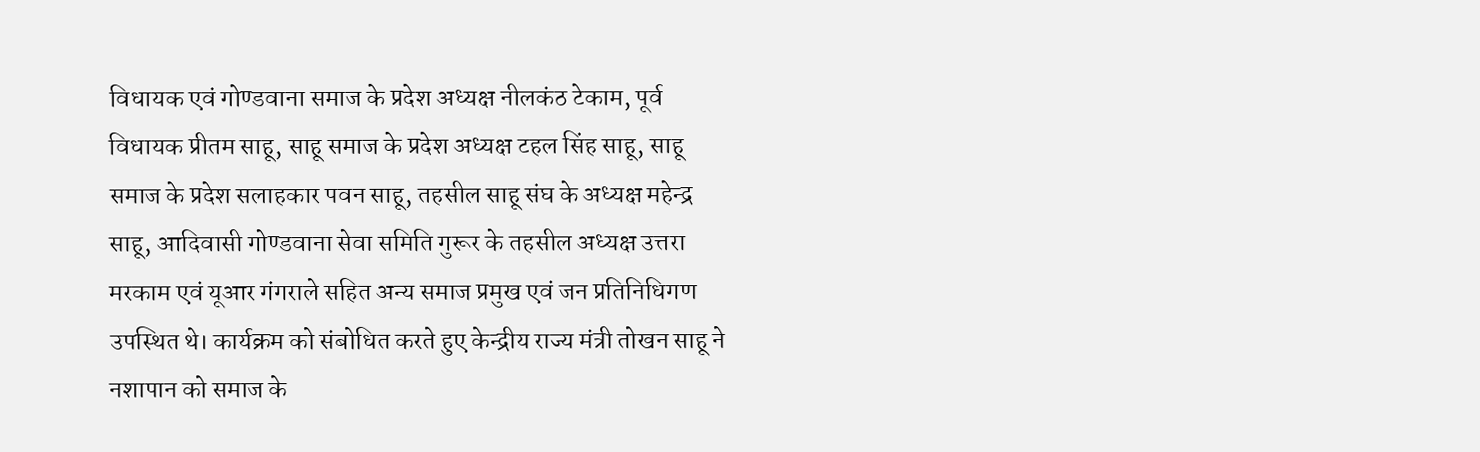विधायक एवं गोण्डवाना समाज के प्रदेश अध्यक्ष नीलकंठ टेकाम, पूर्व विधायक प्रीतम साहू, साहू समाज के प्रदेश अध्यक्ष टहल सिंह साहू, साहू समाज के प्रदेश सलाहकार पवन साहू, तहसील साहू संघ के अध्यक्ष महेन्द्र साहू, आदिवासी गोण्डवाना सेवा समिति गुरूर के तहसील अध्यक्ष उत्तरा मरकाम एवं यूआर गंगराले सहित अन्य समाज प्रमुख एवं जन प्रतिनिधिगण उपस्थित थे। कार्यक्रम को संबोधित करते हुए केन्द्रीय राज्य मंत्री तोखन साहू ने नशापान को समाज के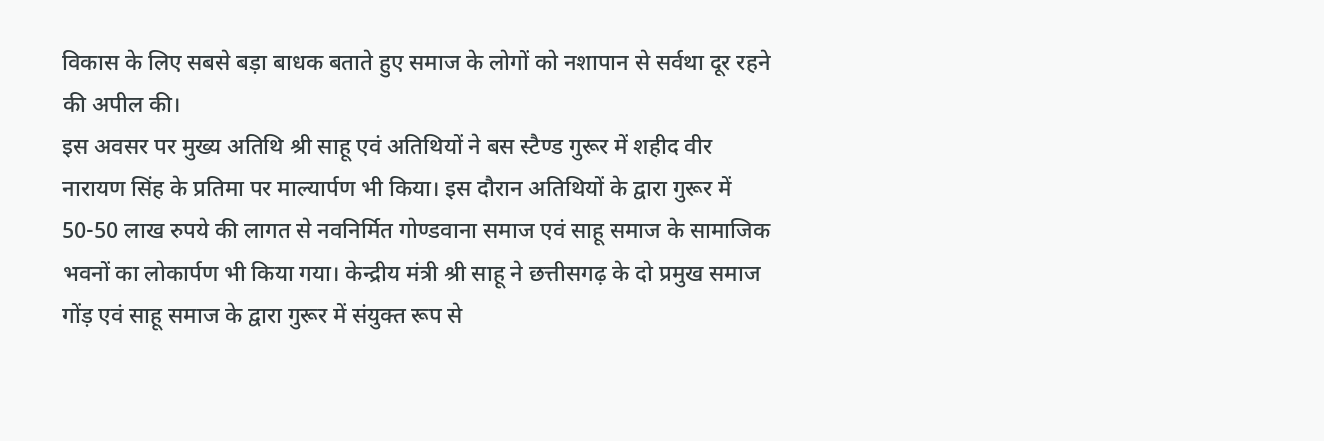विकास के लिए सबसे बड़ा बाधक बताते हुए समाज के लोगों को नशापान से सर्वथा दूर रहने की अपील की।
इस अवसर पर मुख्य अतिथि श्री साहू एवं अतिथियों ने बस स्टैण्ड गुरूर में शहीद वीर नारायण सिंह के प्रतिमा पर माल्यार्पण भी किया। इस दौरान अतिथियों के द्वारा गुरूर में 50-50 लाख रुपये की लागत से नवनिर्मित गोण्डवाना समाज एवं साहू समाज के सामाजिक भवनों का लोकार्पण भी किया गया। केन्द्रीय मंत्री श्री साहू ने छत्तीसगढ़ के दो प्रमुख समाज गोंड़ एवं साहू समाज के द्वारा गुरूर में संयुक्त रूप से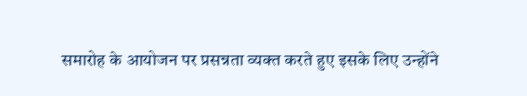समारोह के आयोजन पर प्रसन्नता व्यक्त करते हुए इसके लिए उन्होंने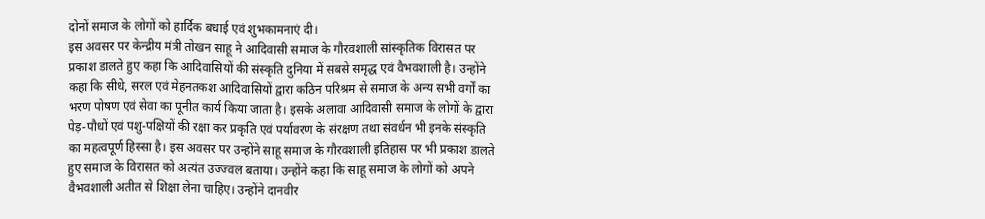दोनों समाज के लोगों को हार्दिक बधाई एवं शुभकामनाएं दी।
इस अवसर पर केन्द्रीय मंत्री तोखन साहू ने आदिवासी समाज के गौरवशाली सांस्कृतिक विरासत पर प्रकाश डालते हुए कहा कि आदिवासियों की संस्कृति दुनिया में सबसे समृद्ध एवं वैभवशाली है। उन्होंने कहा कि सीधे, सरल एवं मेहनतकश आदिवासियों द्वारा कठिन परिश्रम से समाज के अन्य सभी वर्गों का भरण पोषण एवं सेवा का पूनीत कार्य किया जाता है। इसके अलावा आदिवासी समाज के लोगों के द्वारा पेड़-पौधों एवं पशु-पक्षियों की रक्षा कर प्रकृति एवं पर्यावरण के संरक्षण तथा संवर्धन भी इनके संस्कृति का महत्वपूर्ण हिस्सा है। इस अवसर पर उन्होंने साहू समाज के गौरवशाली इतिहास पर भी प्रकाश डालते हुए समाज के विरासत को अत्यंत उज्ज्वल बताया। उन्होंने कहा कि साहू समाज के लोगों को अपने वैभवशाली अतीत से शिक्षा लेना चाहिए। उन्होंने दानवीर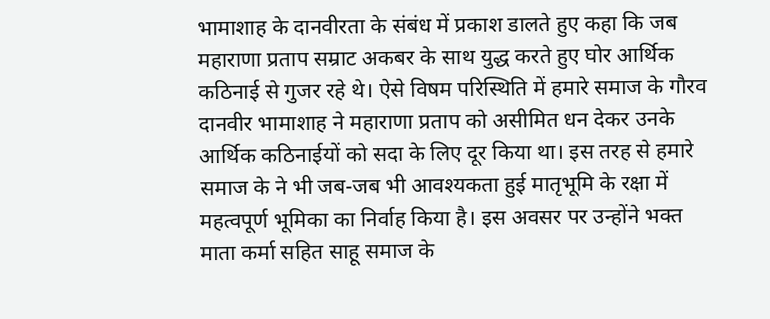भामाशाह के दानवीरता के संबंध में प्रकाश डालते हुए कहा कि जब महाराणा प्रताप सम्राट अकबर के साथ युद्ध करते हुए घोर आर्थिक कठिनाई से गुजर रहे थे। ऐसे विषम परिस्थिति में हमारे समाज के गौरव दानवीर भामाशाह ने महाराणा प्रताप को असीमित धन देकर उनके आर्थिक कठिनाईयों को सदा के लिए दूर किया था। इस तरह से हमारे समाज के ने भी जब-जब भी आवश्यकता हुई मातृभूमि के रक्षा में महत्वपूर्ण भूमिका का निर्वाह किया है। इस अवसर पर उन्होंने भक्त माता कर्मा सहित साहू समाज के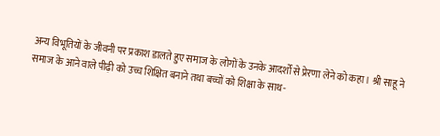अन्य विभूतियों के जीवनी पर प्रकाश डालते हुए समाज के लोगों के उनके आदर्शों से प्रेरणा लेने को कहा। श्री साहू ने समाज के आने वाले पीढ़ी को उच्च शिक्षित बनाने तथा बच्चों को शिक्षा के साथ-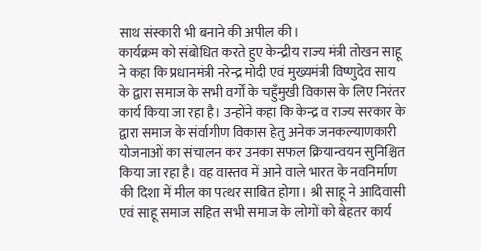साथ संस्कारी भी बनाने की अपील की।
कार्यक्रम को संबोधित करते हुए केन्द्रीय राज्य मंत्री तोखन साहू ने कहा कि प्रधानमंत्री नरेन्द्र मोदी एवं मुख्यमंत्री विष्णुदेव साय के द्वारा समाज के सभी वर्गों के चहुँमुखी विकास के लिए निरंतर कार्य किया जा रहा है। उन्होंने कहा कि केन्द्र व राज्य सरकार के द्वारा समाज के संर्वागीण विकास हेतु अनेक जनकल्याणकारी योजनाओं का संचालन कर उनका सफल क्रियान्वयन सुनिश्चित किया जा रहा है। वह वास्तव में आने वाले भारत के नवनिर्माण की दिशा में मील का पत्थर साबित होगा। श्री साहू ने आदिवासी एवं साहू समाज सहित सभी समाज के लोगों को बेहतर कार्य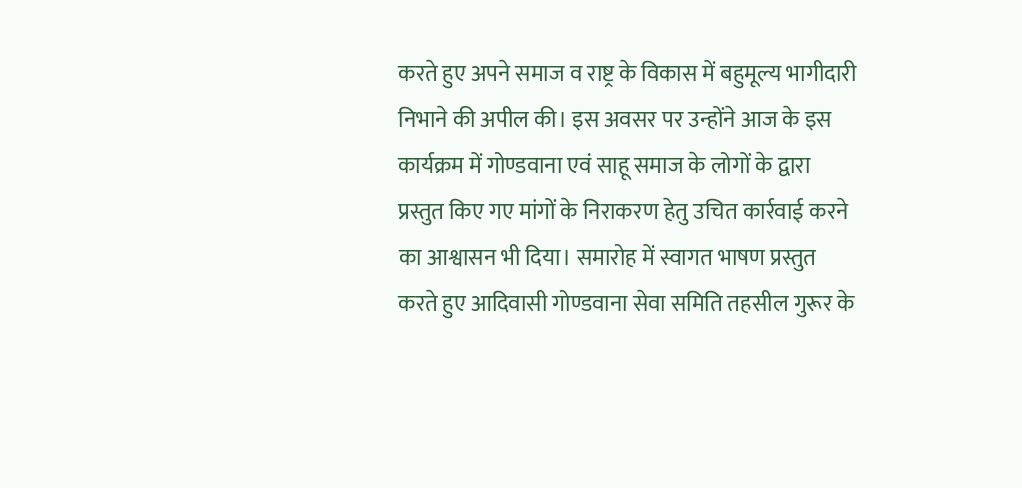करते हुए अपने समाज व राष्ट्र के विकास में बहुमूल्य भागीदारी निभाने की अपील की। इस अवसर पर उन्होंने आज के इस कार्यक्रम में गोण्डवाना एवं साहू समाज के लोगों के द्वारा प्रस्तुत किए गए मांगों के निराकरण हेतु उचित कार्रवाई करने का आश्वासन भी दिया। समारोह में स्वागत भाषण प्रस्तुत करते हुए आदिवासी गोण्डवाना सेवा समिति तहसील गुरूर के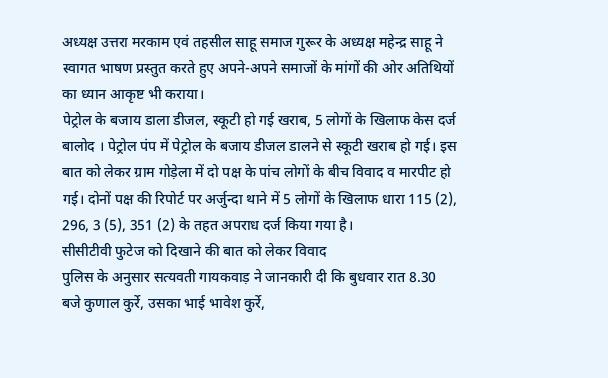अध्यक्ष उत्तरा मरकाम एवं तहसील साहू समाज गुरूर के अध्यक्ष महेन्द्र साहू ने स्वागत भाषण प्रस्तुत करते हुए अपने-अपने समाजों के मांगों की ओर अतिथियों का ध्यान आकृष्ट भी कराया।
पेट्रोल के बजाय डाला डीजल, स्कूटी हो गई खराब, 5 लोगों के खिलाफ केस दर्ज
बालोद । पेट्रोल पंप में पेट्रोल के बजाय डीजल डालने से स्कूटी खराब हो गई। इस बात को लेकर ग्राम गोड़ेला में दो पक्ष के पांच लोगों के बीच विवाद व मारपीट हो गई। दोनों पक्ष की रिपोर्ट पर अर्जुन्दा थाने में 5 लोगों के खिलाफ धारा 115 (2), 296, 3 (5), 351 (2) के तहत अपराध दर्ज किया गया है।
सीसीटीवी फुटेज को दिखाने की बात को लेकर विवाद
पुलिस के अनुसार सत्यवती गायकवाड़ ने जानकारी दी कि बुधवार रात 8.30 बजे कुणाल कुर्रे, उसका भाई भावेश कुर्रे,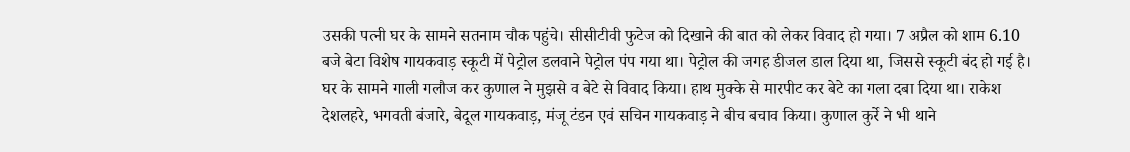उसकी पत्नी घर के सामने सतनाम चौक पहुंचे। सीसीटीवी फुटेज को दिखाने की बात को लेकर विवाद हो गया। 7 अप्रैल को शाम 6.10 बजे बेटा विशेष गायकवाड़ स्कूटी में पेट्रोल डलवाने पेट्रोल पंप गया था। पेट्रोल की जगह डीजल डाल दिया था, जिससे स्कूटी बंद हो गई है।
घर के सामने गाली गलौज कर कुणाल ने मुझसे व बेटे से विवाद किया। हाथ मुक्के से मारपीट कर बेटे का गला दबा दिया था। राकेश देशलहरे, भगवती बंजारे, बेदूल गायकवाड़, मंजू टंडन एवं सचिन गायकवाड़ ने बीच बचाव किया। कुणाल कुर्रे ने भी थाने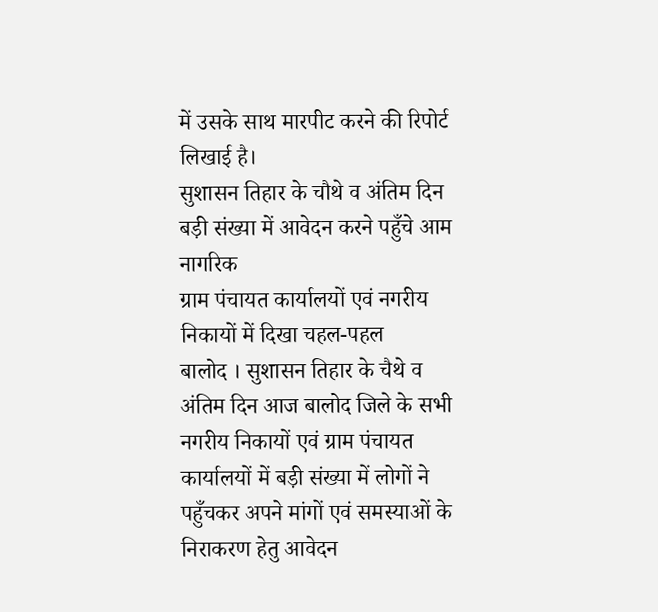में उसके साथ मारपीट करने की रिपोर्ट लिखाई है।
सुशासन तिहार के चौथे व अंतिम दिन बड़ी संख्या में आवेदन करने पहुँचे आम नागरिक
ग्राम पंचायत कार्यालयों एवं नगरीय निकायों में दिखा चहल-पहल
बालोद । सुशासन तिहार के चैथे व अंतिम दिन आज बालोद जिले के सभी नगरीय निकायों एवं ग्राम पंचायत कार्यालयों में बड़ी संख्या में लोगों ने पहुँचकर अपने मांगों एवं समस्याओं के निराकरण हेतु आवेदन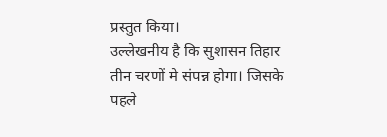प्रस्तुत किया।
उल्लेखनीय है कि सुशासन तिहार तीन चरणों मे संपन्न होगा। जिसके पहले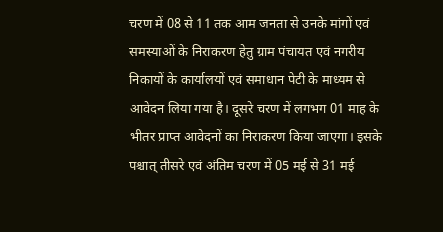चरण में 08 से 11 तक आम जनता से उनके मांगों एवं समस्याओं के निराकरण हेतु ग्राम पंचायत एवं नगरीय निकायों के कार्यालयों एवं समाधान पेटी के माध्यम से आवेदन लिया गया है। दूसरे चरण में लगभग 01 माह के भीतर प्राप्त आवेदनों का निराकरण किया जाएगा। इसके पश्चात् तीसरे एवं अंतिम चरण में 05 मई से 31 मई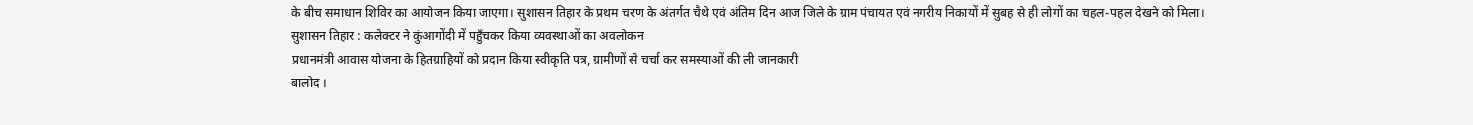के बीच समाधान शिविर का आयोजन किया जाएगा। सुशासन तिहार के प्रथम चरण के अंतर्गत चैथे एवं अंतिम दिन आज जिले के ग्राम पंचायत एवं नगरीय निकायों में सुबह से ही लोगों का चहल-पहल देखने को मिला।
सुशासन तिहार : कलेक्टर ने कुंआगोंदी में पहुँचकर किया व्यवस्थाओं का अवलोकन
प्रधानमंत्री आवास योजना के हितग्राहियों को प्रदान किया स्वीकृति पत्र, ग्रामीणों से चर्चा कर समस्याओं की ली जानकारी
बालोद ।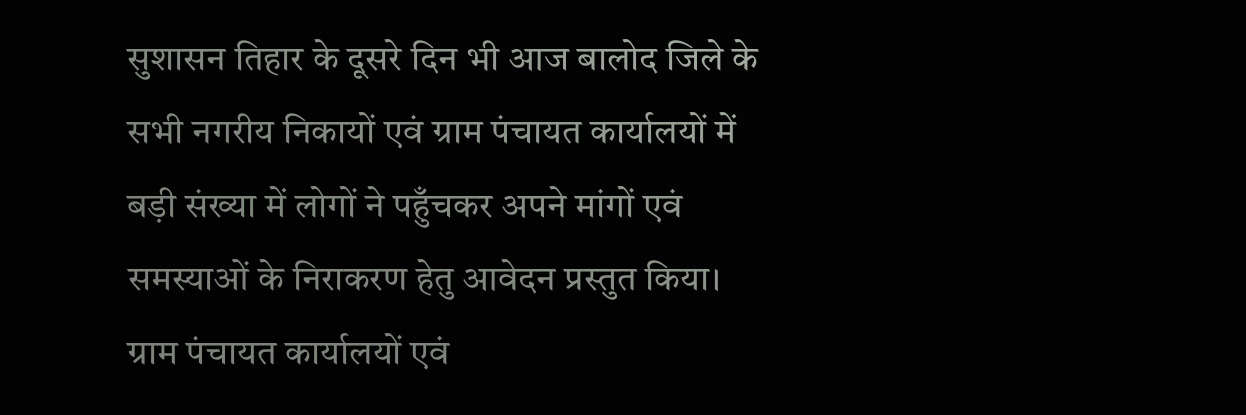सुशासन तिहार के दूसरे दिन भी आज बालोद जिले के सभी नगरीय निकायों एवं ग्राम पंचायत कार्यालयों में बड़ी संख्या में लोगों ने पहुँचकर अपने मांगों एवं समस्याओं के निराकरण हेतु आवेदन प्रस्तुत किया। ग्राम पंचायत कार्यालयों एवं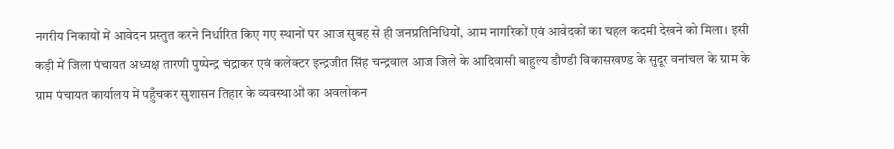नगरीय निकायों में आवेदन प्रस्तुत करने निर्धारित किए गए स्थानों पर आज सुबह से ही जनप्रतिनिधियों, आम नागरिकों एवं आवेदकों का चहल कदमी देखने को मिला। इसी कड़ी में जिला पंचायत अध्यक्ष तारणी पुष्पेन्द्र चंद्राकर एवं कलेक्टर इन्द्रजीत सिंह चन्द्रवाल आज जिले के आदिवासी बाहुल्य डौण्डी विकासखण्ड के सुदूर वनांचल के ग्राम के ग्राम पंचायत कार्यालय में पहुँचकर सुशासन तिहार के व्यवस्थाओं का अवलोकन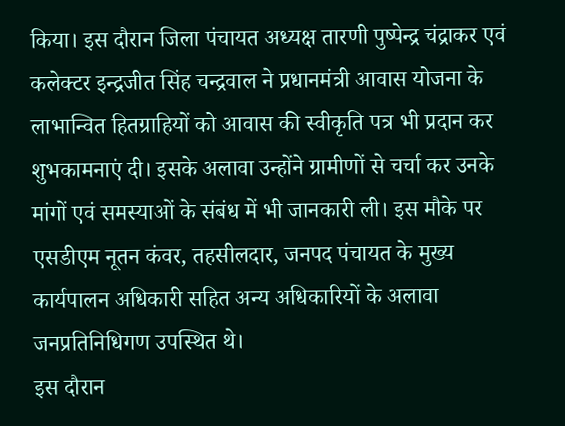किया। इस दौरान जिला पंचायत अध्यक्ष तारणी पुष्पेन्द्र चंद्राकर एवं कलेक्टर इन्द्रजीत सिंह चन्द्रवाल ने प्रधानमंत्री आवास योजना के लाभान्वित हितग्राहियों को आवास की स्वीकृति पत्र भी प्रदान कर शुभकामनाएं दी। इसके अलावा उन्होंने ग्रामीणों से चर्चा कर उनके मांगों एवं समस्याओं के संबंध में भी जानकारी ली। इस मौके पर एसडीएम नूतन कंवर, तहसीलदार, जनपद पंचायत के मुख्य कार्यपालन अधिकारी सहित अन्य अधिकारियों के अलावा जनप्रतिनिधिगण उपस्थित थे।
इस दौरान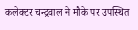कलेक्टर चन्द्रवाल ने मौके पर उपस्थित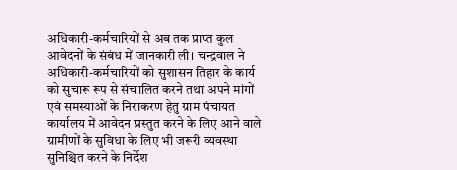अधिकारी-कर्मचारियों से अब तक प्राप्त कुल आवेदनों के संबंध में जानकारी ली। चन्द्रवाल ने अधिकारी-कर्मचारियों को सुशासन तिहार के कार्य को सुचारू रूप से संचालित करने तथा अपने मांगों एवं समस्याओं के निराकरण हेतु ग्राम पंचायत कार्यालय में आवेदन प्रस्तुत करने के लिए आने वाले ग्रामीणों के सुविधा के लिए भी जरूरी व्यवस्था सुनिश्चित करने के निर्देश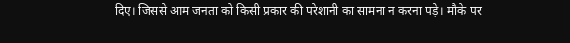दिए। जिससे आम जनता को किसी प्रकार की परेशानी का सामना न करना पड़े। मौके पर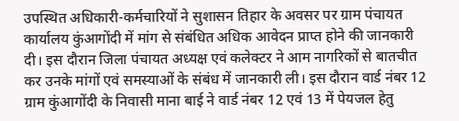उपस्थित अधिकारी-कर्मचारियों ने सुशासन तिहार के अवसर पर ग्राम पंचायत कार्यालय कुंआगोंदी में मांग से संबंधित अधिक आवेदन प्राप्त होने की जानकारी दी। इस दौरान जिला पंचायत अध्यक्ष एवं कलेक्टर ने आम नागरिकों से बातचीत कर उनके मांगों एवं समस्याओं के संबंध में जानकारी ली। इस दौरान वार्ड नंबर 12 ग्राम कुंआगोंदी के निवासी माना बाई ने वार्ड नंबर 12 एवं 13 में पेयजल हेतु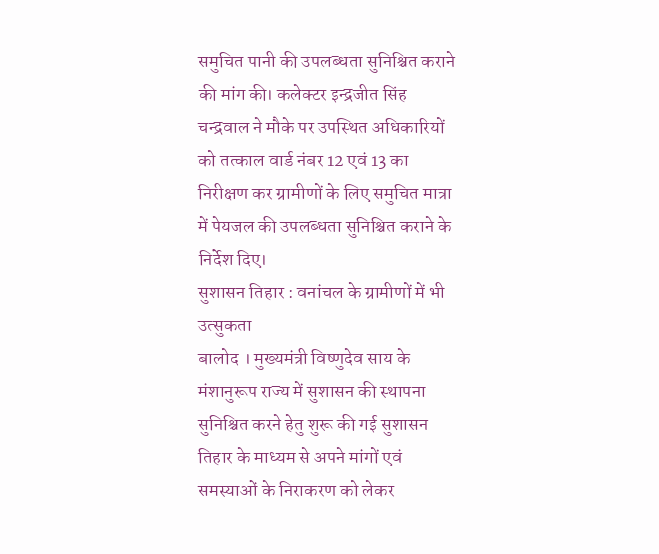समुचित पानी की उपलब्धता सुनिश्चित कराने की मांग की। कलेक्टर इन्द्रजीत सिंह चन्द्रवाल ने मौके पर उपस्थित अधिकारियों को तत्काल वार्ड नंबर 12 एवं 13 का निरीक्षण कर ग्रामीणों के लिए समुचित मात्रा में पेयजल की उपलब्धता सुनिश्चित कराने के निर्देश दिए।
सुशासन तिहार : वनांचल के ग्रामीणों में भी उत्सुकता
बालोद । मुख्यमंत्री विष्णुदेव साय के मंशानुरूप राज्य में सुशासन की स्थापना सुनिश्चित करने हेतु शुरू की गई सुशासन तिहार के माध्यम से अपने मांगों एवं समस्याओं के निराकरण को लेकर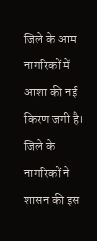जिले के आम नागरिकों में आशा की नई किरण जगी है। जिले के नागरिकों ने शासन की इस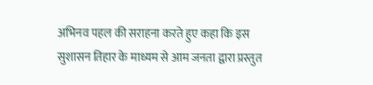अभिनव पहल की सराहना करते हुए कहा कि इस सुशासन तिहार के माध्यम से आम जनता द्वारा प्रस्तुत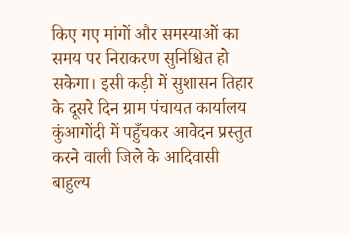किए गए मांगों और समस्याओं का समय पर निराकरण सुनिश्चित हो सकेगा। इसी कड़ी में सुशासन तिहार के दूसरे दिन ग्राम पंचायत कार्यालय कुंआगोंदी में पहुँचकर आवेदन प्रस्तुत करने वाली जिले के आदिवासी बाहुल्य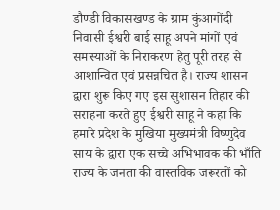डौण्डी विकासखण्ड के ग्राम कुंआगोंदी निवासी ईश्वरी बाई साहू अपने मांगों एवं समस्याओं के निराकरण हेतु पूरी तरह से आशान्वित एवं प्रसन्नचित है। राज्य शासन द्वारा शुरू किए गए इस सुशासन तिहार की सराहना करते हुए ईश्वरी साहू ने कहा कि हमारे प्रदेश के मुखिया मुख्यमंत्री विष्णुदेव साय के द्वारा एक सच्चे अभिभावक की भाँति राज्य के जनता की वास्तविक जरूरतों को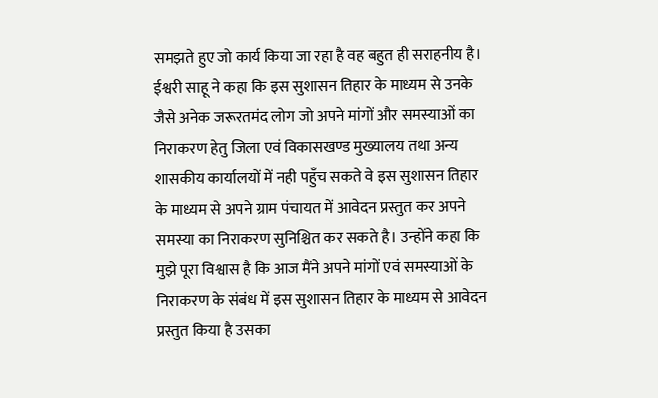समझते हुए जो कार्य किया जा रहा है वह बहुत ही सराहनीय है। ईश्वरी साहू ने कहा कि इस सुशासन तिहार के माध्यम से उनके जैसे अनेक जरूरतमंद लोग जो अपने मांगों और समस्याओं का निराकरण हेतु जिला एवं विकासखण्ड मुख्यालय तथा अन्य शासकीय कार्यालयों में नही पहुँच सकते वे इस सुशासन तिहार के माध्यम से अपने ग्राम पंचायत में आवेदन प्रस्तुत कर अपने समस्या का निराकरण सुनिश्चित कर सकते है। उन्होंने कहा कि मुझे पूरा विश्वास है कि आज मैंने अपने मांगों एवं समस्याओं के निराकरण के संबंध में इस सुशासन तिहार के माध्यम से आवेदन प्रस्तुत किया है उसका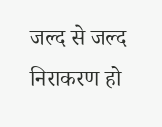जल्द से जल्द निराकरण हो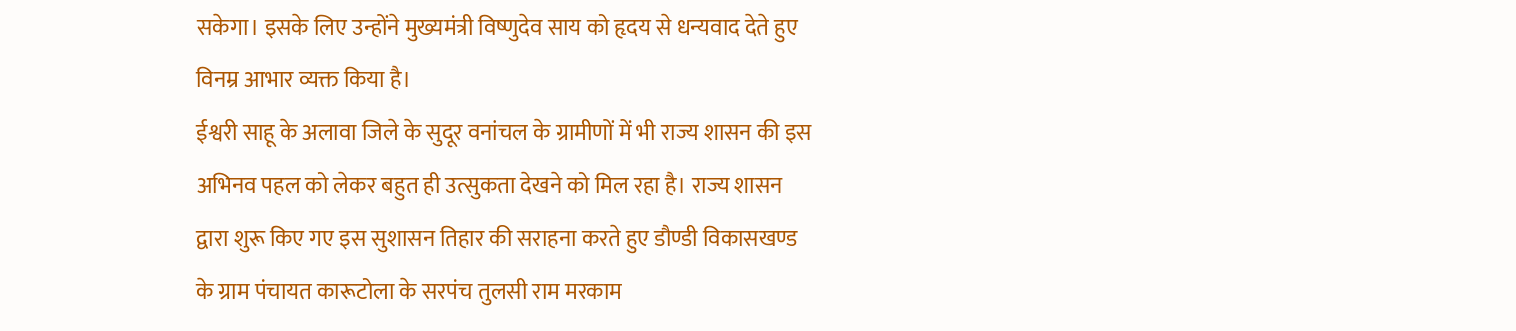सकेगा। इसके लिए उन्होंने मुख्यमंत्री विष्णुदेव साय को हृदय से धन्यवाद देते हुए विनम्र आभार व्यक्त किया है।
ईश्वरी साहू के अलावा जिले के सुदूर वनांचल के ग्रामीणों में भी राज्य शासन की इस अभिनव पहल को लेकर बहुत ही उत्सुकता देखने को मिल रहा है। राज्य शासन द्वारा शुरू किए गए इस सुशासन तिहार की सराहना करते हुए डौण्डी विकासखण्ड के ग्राम पंचायत कारूटोला के सरपंच तुलसी राम मरकाम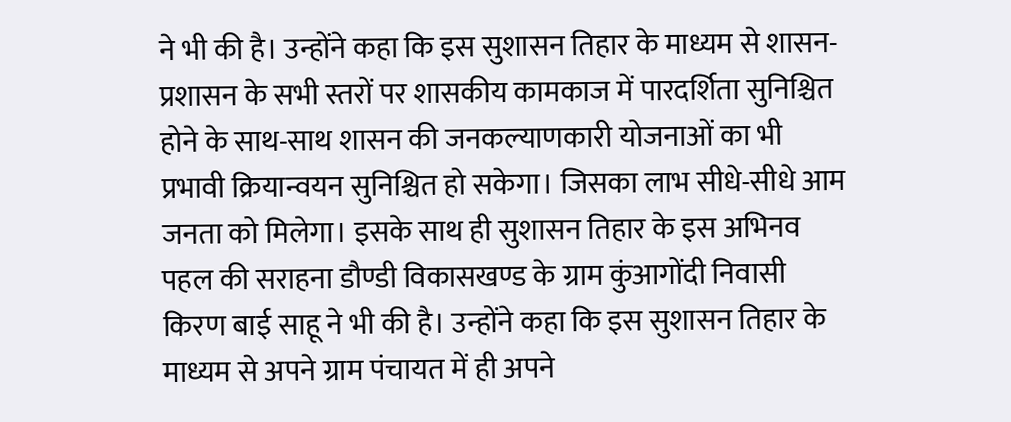ने भी की है। उन्होंने कहा कि इस सुशासन तिहार के माध्यम से शासन-प्रशासन के सभी स्तरों पर शासकीय कामकाज में पारदर्शिता सुनिश्चित होने के साथ-साथ शासन की जनकल्याणकारी योजनाओं का भी प्रभावी क्रियान्वयन सुनिश्चित हो सकेगा। जिसका लाभ सीधे-सीधे आम जनता को मिलेगा। इसके साथ ही सुशासन तिहार के इस अभिनव पहल की सराहना डौण्डी विकासखण्ड के ग्राम कुंआगोंदी निवासी किरण बाई साहू ने भी की है। उन्होंने कहा कि इस सुशासन तिहार के माध्यम से अपने ग्राम पंचायत में ही अपने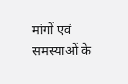मांगों एवं समस्याओं के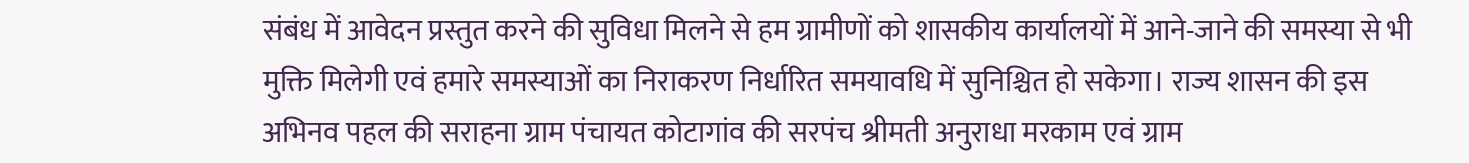संबंध में आवेदन प्रस्तुत करने की सुविधा मिलने से हम ग्रामीणों को शासकीय कार्यालयों में आने-जाने की समस्या से भी मुक्ति मिलेगी एवं हमारे समस्याओं का निराकरण निर्धारित समयावधि में सुनिश्चित हो सकेगा। राज्य शासन की इस अभिनव पहल की सराहना ग्राम पंचायत कोटागांव की सरपंच श्रीमती अनुराधा मरकाम एवं ग्राम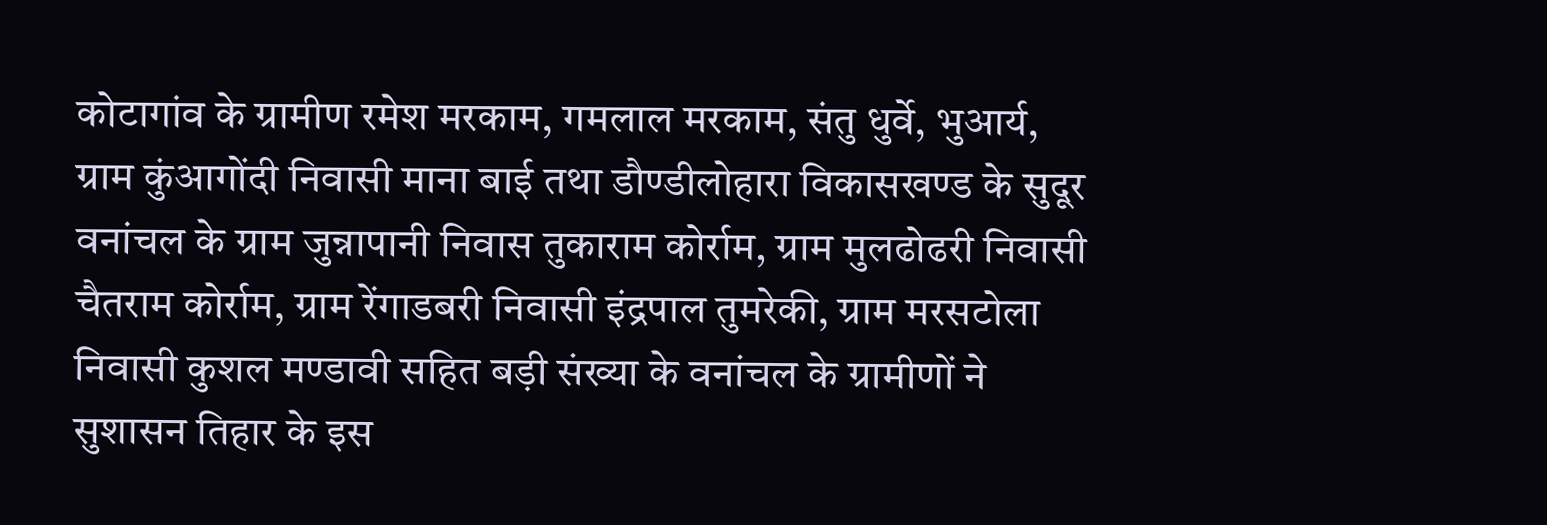कोटागांव के ग्रामीण रमेश मरकाम, गमलाल मरकाम, संतु धुर्वे, भुआर्य, ग्राम कुंआगोंदी निवासी माना बाई तथा डौण्डीलोहारा विकासखण्ड के सुदूर वनांचल के ग्राम जुन्नापानी निवास तुकाराम कोर्राम, ग्राम मुलढोढरी निवासी चैतराम कोर्राम, ग्राम रेंगाडबरी निवासी इंद्रपाल तुमरेकी, ग्राम मरसटोला निवासी कुशल मण्डावी सहित बड़ी संख्या के वनांचल के ग्रामीणों ने सुशासन तिहार के इस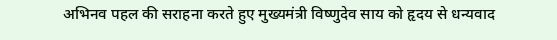अभिनव पहल की सराहना करते हुए मुख्यमंत्री विष्णुदेव साय को हृदय से धन्यवाद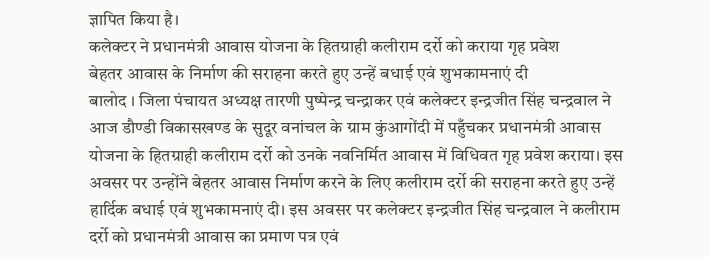ज्ञापित किया है।
कलेक्टर ने प्रधानमंत्री आवास योजना के हितग्राही कलीराम दर्रो को कराया गृह प्रवेश
बेहतर आवास के निर्माण की सराहना करते हुए उन्हें बधाई एवं शुभकामनाएं दी
बालोद । जिला पंचायत अध्यक्ष तारणी पुष्पेन्द्र चन्द्राकर एवं कलेक्टर इन्द्रजीत सिंह चन्द्रवाल ने आज डौण्डी विकासखण्ड के सुदूर वनांचल के ग्राम कुंआगोंदी में पहुँचकर प्रधानमंत्री आवास योजना के हितग्राही कलीराम दर्रो को उनके नवनिर्मित आवास में विधिवत गृह प्रवेश कराया। इस अवसर पर उन्होंने बेहतर आवास निर्माण करने के लिए कलीराम दर्रो की सराहना करते हुए उन्हें हार्दिक बधाई एवं शुभकामनाएं दी। इस अवसर पर कलेक्टर इन्द्रजीत सिंह चन्द्रवाल ने कलीराम दर्रो को प्रधानमंत्री आवास का प्रमाण पत्र एवं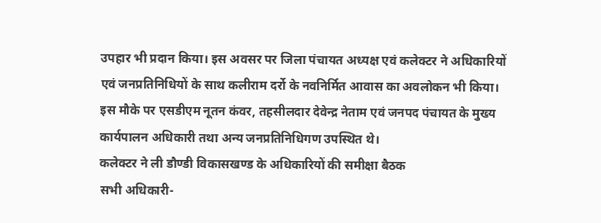उपहार भी प्रदान किया। इस अवसर पर जिला पंचायत अध्यक्ष एवं कलेक्टर ने अधिकारियों एवं जनप्रतिनिधियों के साथ कलीराम दर्रो के नवनिर्मित आवास का अवलोकन भी किया। इस मौके पर एसडीएम नूतन कंवर, तहसीलदार देवेन्द्र नेताम एवं जनपद पंचायत के मुख्य कार्यपालन अधिकारी तथा अन्य जनप्रतिनिधिगण उपस्थित थे।
कलेक्टर ने ली डौण्डी विकासखण्ड के अधिकारियों की समीक्षा बैठक
सभी अधिकारी-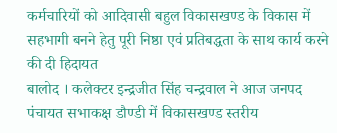कर्मचारियों को आदिवासी बहुल विकासखण्ड के विकास में सहभागी बनने हेतु पूरी निष्ठा एवं प्रतिबद्धता के साथ कार्य करने की दी हिदायत
बालोद । कलेक्टर इन्द्रजीत सिंह चन्द्रवाल ने आज जनपद पंचायत सभाकक्ष डौण्डी में विकासखण्ड स्तरीय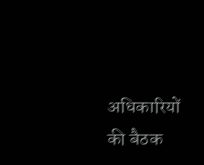अधिकारियों की बैठक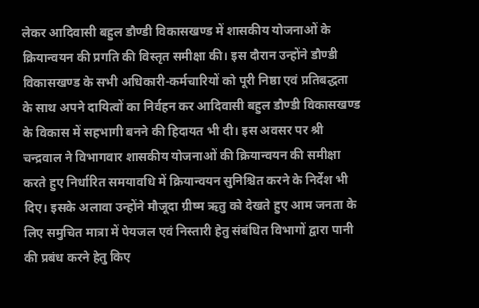लेकर आदिवासी बहुल डौण्डी विकासखण्ड में शासकीय योजनाओं के क्रियान्वयन की प्रगति की विस्तृत समीक्षा की। इस दौरान उन्होंने डौण्डी विकासखण्ड के सभी अधिकारी-कर्मचारियों को पूरी निष्ठा एवं प्रतिबद्धता के साथ अपने दायित्वों का निर्वहन कर आदिवासी बहुल डौण्डी विकासखण्ड के विकास में सहभागी बनने की हिदायत भी दी। इस अवसर पर श्री चन्द्रवाल ने विभागवार शासकीय योजनाओं की क्रियान्वयन की समीक्षा करते हुए निर्धारित समयावधि में क्रियान्वयन सुनिश्चित करने के निर्देश भी दिए। इसके अलावा उन्होंने मौजूदा ग्रीष्म ऋतु को देखते हुए आम जनता के लिए समुचित मात्रा में पेयजल एवं निस्तारी हेतु संबंधित विभागों द्वारा पानी की प्रबंध करने हेतु किए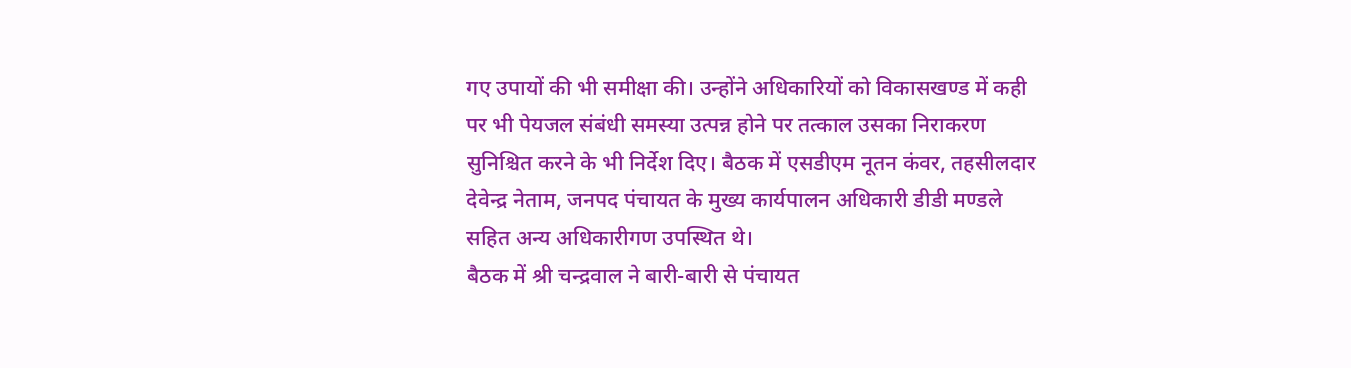गए उपायों की भी समीक्षा की। उन्होंने अधिकारियों को विकासखण्ड में कही पर भी पेयजल संबंधी समस्या उत्पन्न होने पर तत्काल उसका निराकरण सुनिश्चित करने के भी निर्देश दिए। बैठक में एसडीएम नूतन कंवर, तहसीलदार देवेन्द्र नेताम, जनपद पंचायत के मुख्य कार्यपालन अधिकारी डीडी मण्डले सहित अन्य अधिकारीगण उपस्थित थे।
बैठक में श्री चन्द्रवाल ने बारी-बारी से पंचायत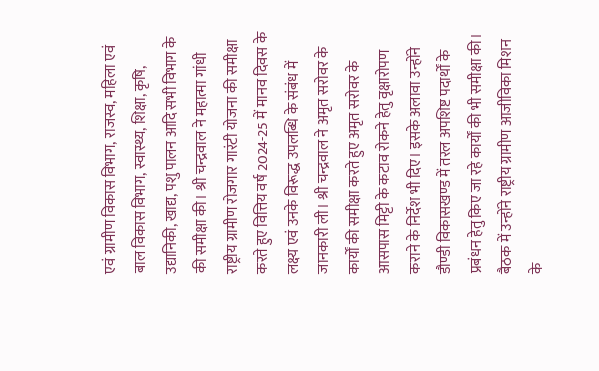एवं ग्रामीण विकास विभाग, राजस्व, महिला एवं बाल विकास विभाग, स्वास्थ्य, शिक्षा, कृषि, उद्यानिकी, खाद्य, पशु पालन आदि सभी विभाग के की समीक्षा की। श्री चन्द्रवाल ने महात्मा गांधी राष्ट्रीय ग्रामीण रोजगार गारंटी योजना की समीक्षा करते हुए वित्तिय वर्ष 2024-25 में मानव दिवस के लक्ष्य एवं उनके विरूद्ध उपलब्धि के संबंध में जानकारी ली। श्री चन्द्रवाल ने अमृत सरोवर के कार्यों की समीक्षा करते हुए अमृत सरोवर के आसपास मिट्टी के कटाव रोकने हेतु वृक्षारोपण कराने के निर्देश भी दिए। इसके अलावा उन्होंने डौण्डी विकासखण्ड में तरल अपशिष्ट पदार्थों के प्रबंधन हेतु किए जा रहे कार्यों की भी समीक्षा की। बैठक में उन्होंने राष्ट्रीय ग्रामीण आजीविका मिशन के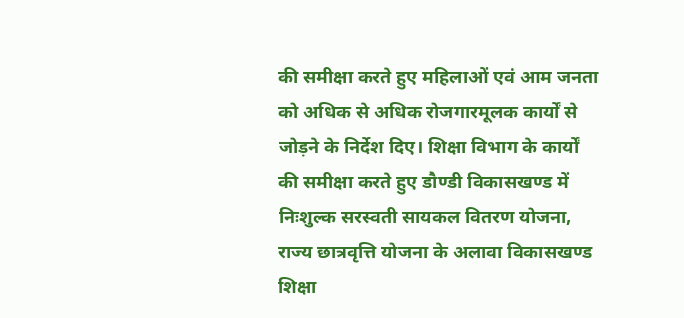की समीक्षा करते हुए महिलाओं एवं आम जनता को अधिक से अधिक रोजगारमूलक कार्यों से जोड़ने के निर्देश दिए। शिक्षा विभाग के कार्यों की समीक्षा करते हुए डौण्डी विकासखण्ड में निःशुल्क सरस्वती सायकल वितरण योजना, राज्य छात्रवृत्ति योजना के अलावा विकासखण्ड शिक्षा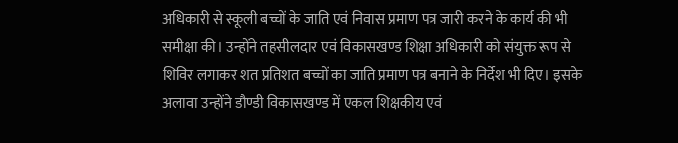अधिकारी से स्कूली बच्चों के जाति एवं निवास प्रमाण पत्र जारी करने के कार्य की भी समीक्षा की। उन्होंने तहसीलदार एवं विकासखण्ड शिक्षा अधिकारी को संयुक्त रूप से शिविर लगाकर शत प्रतिशत बच्चों का जाति प्रमाण पत्र बनाने के निर्देश भी दिए। इसके अलावा उन्होंने डौण्डी विकासखण्ड में एकल शिक्षकीय एवं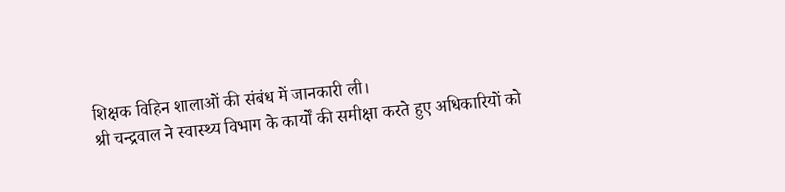शिक्षक विहिन शालाओं की संबंध में जानकारी ली।
श्री चन्द्रवाल ने स्वास्थ्य विभाग के कार्यों की समीक्षा करते हुए अधिकारियों को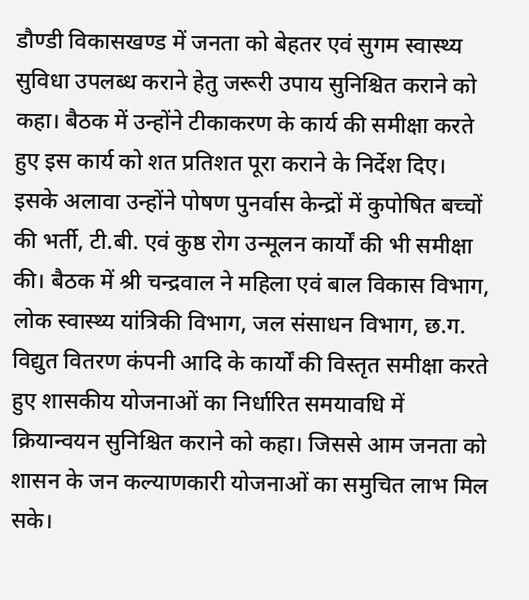डौण्डी विकासखण्ड में जनता को बेहतर एवं सुगम स्वास्थ्य सुविधा उपलब्ध कराने हेतु जरूरी उपाय सुनिश्चित कराने को कहा। बैठक में उन्होंने टीकाकरण के कार्य की समीक्षा करते हुए इस कार्य को शत प्रतिशत पूरा कराने के निर्देश दिए। इसके अलावा उन्होंने पोषण पुनर्वास केन्द्रों में कुपोषित बच्चों की भर्ती, टी.बी. एवं कुष्ठ रोग उन्मूलन कार्यों की भी समीक्षा की। बैठक में श्री चन्द्रवाल ने महिला एवं बाल विकास विभाग, लोक स्वास्थ्य यांत्रिकी विभाग, जल संसाधन विभाग, छ.ग. विद्युत वितरण कंपनी आदि के कार्यों की विस्तृत समीक्षा करते हुए शासकीय योजनाओं का निर्धारित समयावधि में क्रियान्वयन सुनिश्चित कराने को कहा। जिससे आम जनता को शासन के जन कल्याणकारी योजनाओं का समुचित लाभ मिल सके।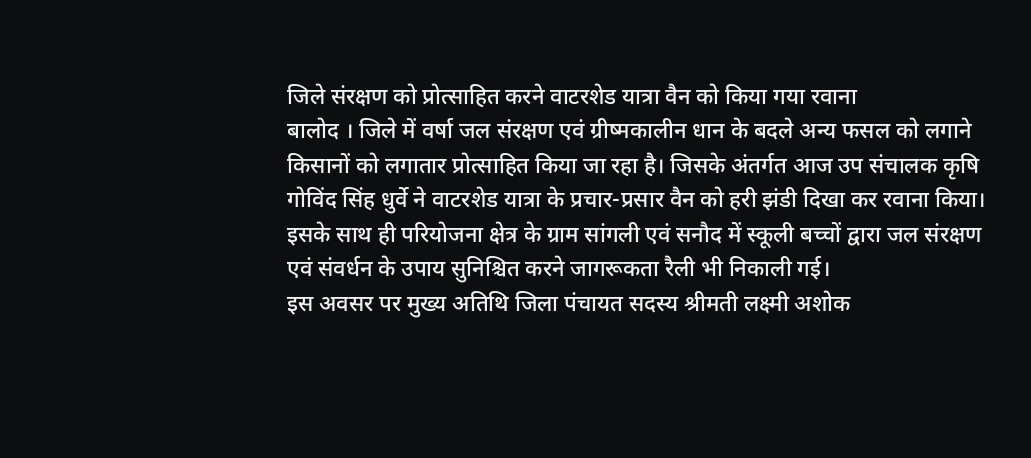जिले संरक्षण को प्रोत्साहित करने वाटरशेड यात्रा वैन को किया गया रवाना
बालोद । जिले में वर्षा जल संरक्षण एवं ग्रीष्मकालीन धान के बदले अन्य फसल को लगाने किसानों को लगातार प्रोत्साहित किया जा रहा है। जिसके अंतर्गत आज उप संचालक कृषि गोविंद सिंह धुर्वे ने वाटरशेड यात्रा के प्रचार-प्रसार वैन को हरी झंडी दिखा कर रवाना किया। इसके साथ ही परियोजना क्षेत्र के ग्राम सांगली एवं सनौद में स्कूली बच्चों द्वारा जल संरक्षण एवं संवर्धन के उपाय सुनिश्चित करने जागरूकता रैली भी निकाली गई।
इस अवसर पर मुख्य अतिथि जिला पंचायत सदस्य श्रीमती लक्ष्मी अशोक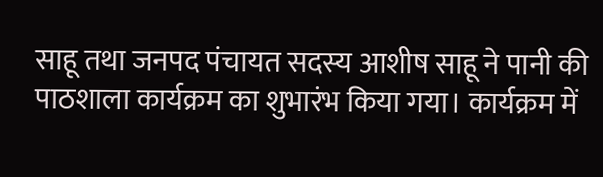साहू तथा जनपद पंचायत सदस्य आशीष साहू ने पानी की पाठशाला कार्यक्रम का शुभारंभ किया गया। कार्यक्रम में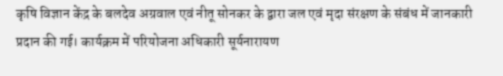कृषि विज्ञान केंद्र के बलदेव अग्रवाल एवं नीतू सोनकर के द्वारा जल एवं मृदा संरक्षण के संबंध में जानकारी प्रदान की गई। कार्यक्रम में परियोजना अधिकारी सूर्यनारायण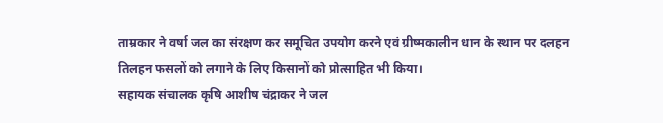ताम्रकार ने वर्षा जल का संरक्षण कर समूचित उपयोग करने एवं ग्रीष्मकालीन धान के स्थान पर दलहन तिलहन फसलों को लगाने के लिए किसानों को प्रोत्साहित भी किया।
सहायक संचालक कृषि आशीष चंद्राकर ने जल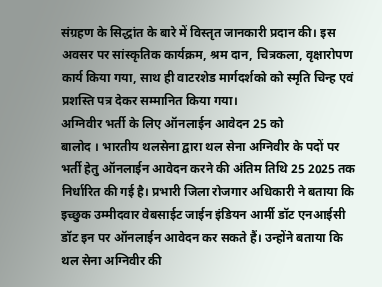संग्रहण के सिद्धांत के बारे में विस्तृत जानकारी प्रदान की। इस अवसर पर सांस्कृतिक कार्यक्रम, श्रम दान, चित्रकला, वृक्षारोपण कार्य किया गया, साथ ही वाटरशेड मार्गदर्शको को स्मृति चिन्ह एवं प्रशस्ति पत्र देकर सम्मानित किया गया।
अग्निवीर भर्ती के लिए ऑनलाईन आवेदन 25 को
बालोद । भारतीय थलसेना द्वारा थल सेना अग्निवीर के पदों पर भर्ती हेतु ऑनलाईन आवेदन करने की अंतिम तिथि 25 2025 तक निर्धारित की गई है। प्रभारी जिला रोजगार अधिकारी ने बताया कि इच्छुक उम्मीदवार वेबसाईट जाईन इंडियन आर्मी डॉट एनआईसी डॉट इन पर ऑनलाईन आवेदन कर सकते हैं। उन्होंने बताया कि थल सेना अग्निवीर की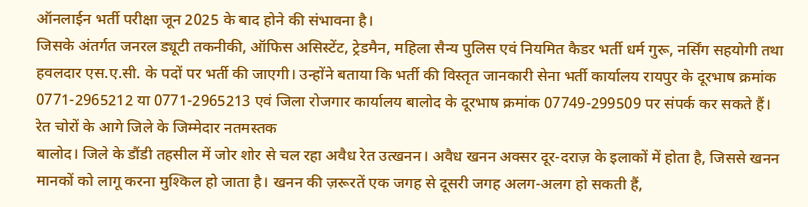ऑनलाईन भर्ती परीक्षा जून 2025 के बाद होने की संभावना है।
जिसके अंतर्गत जनरल ड्यूटी तकनीकी, ऑफिस असिस्टेंट, ट्रेडमैन, महिला सैन्य पुलिस एवं नियमित कैडर भर्ती धर्म गुरू, नर्सिंग सहयोगी तथा हवलदार एस.ए.सी. के पदों पर भर्ती की जाएगी। उन्होंने बताया कि भर्ती की विस्तृत जानकारी सेना भर्ती कार्यालय रायपुर के दूरभाष क्रमांक 0771-2965212 या 0771-2965213 एवं जिला रोजगार कार्यालय बालोद के दूरभाष क्रमांक 07749-299509 पर संपर्क कर सकते हैं।
रेत चोरों के आगे जिले के जिम्मेदार नतमस्तक
बालोद। जिले के डौंडी तहसील में जोर शोर से चल रहा अवैध रेत उत्खनन। अवैध खनन अक्सर दूर-दराज़ के इलाकों में होता है, जिससे खनन मानकों को लागू करना मुश्किल हो जाता है। खनन की ज़रूरतें एक जगह से दूसरी जगह अलग-अलग हो सकती हैं,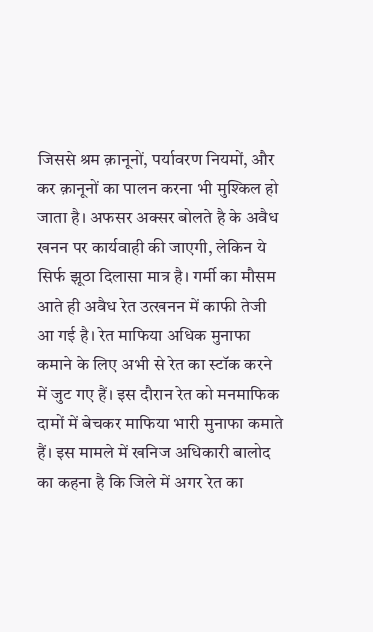जिससे श्रम क़ानूनों, पर्यावरण नियमों, और कर क़ानूनों का पालन करना भी मुश्किल हो जाता है। अफसर अक्सर बोलते है के अवैध खनन पर कार्यवाही की जाएगी, लेकिन ये सिर्फ झूठा दिलासा मात्र है। गर्मी का मौसम आते ही अवैध रेत उत्खनन में काफी तेजी आ गई है। रेत माफिया अधिक मुनाफा कमाने के लिए अभी से रेत का स्टॉक करने में जुट गए हैं। इस दौरान रेत को मनमाफिक दामों में बेचकर माफिया भारी मुनाफा कमाते हैं। इस मामले में खनिज अधिकारी बालोद का कहना है कि जिले में अगर रेत का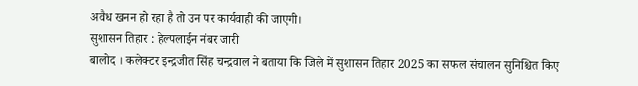अवैध खनन हो रहा है तो उन पर कार्यवाही की जाएगी।
सुशासन तिहार : हेल्पलाईन नंबर जारी
बालोद । कलेक्टर इन्द्रजीत सिंह चन्द्रवाल ने बताया कि जिले में सुशासन तिहार 2025 का सफल संचालन सुनिश्चित किए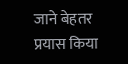जाने बेहतर प्रयास किया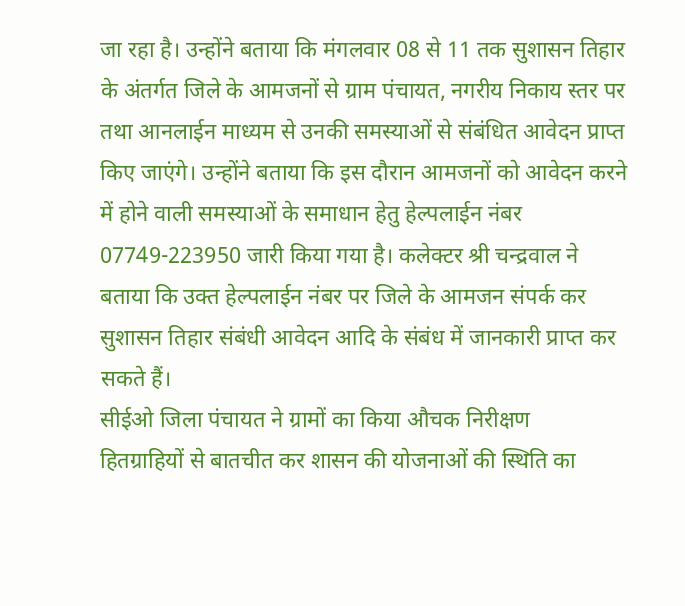जा रहा है। उन्होंने बताया कि मंगलवार 08 से 11 तक सुशासन तिहार के अंतर्गत जिले के आमजनों से ग्राम पंचायत, नगरीय निकाय स्तर पर तथा आनलाईन माध्यम से उनकी समस्याओं से संबंधित आवेदन प्राप्त किए जाएंगे। उन्होंने बताया कि इस दौरान आमजनों को आवेदन करने में होने वाली समस्याओं के समाधान हेतु हेल्पलाईन नंबर 07749-223950 जारी किया गया है। कलेक्टर श्री चन्द्रवाल ने बताया कि उक्त हेल्पलाईन नंबर पर जिले के आमजन संपर्क कर सुशासन तिहार संबंधी आवेदन आदि के संबंध में जानकारी प्राप्त कर सकते हैं।
सीईओ जिला पंचायत ने ग्रामों का किया औचक निरीक्षण
हितग्राहियों से बातचीत कर शासन की योजनाओं की स्थिति का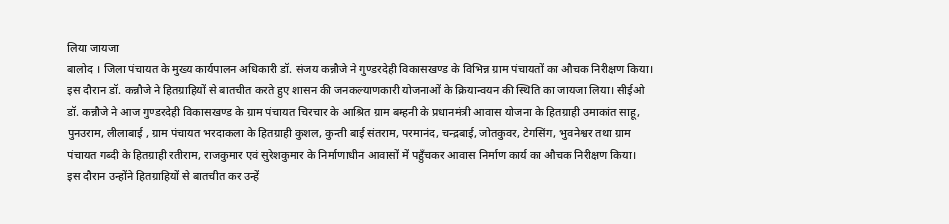लिया जायजा
बालोद । जिला पंचायत के मुख्य कार्यपालन अधिकारी डॉ. संजय कन्नौजे ने गुण्डरदेही विकासखण्ड के विभिन्न ग्राम पंचायतों का औचक निरीक्षण किया। इस दौरान डॉ. कन्नौजे ने हितग्राहियों से बातचीत करते हुए शासन की जनकल्याणकारी योजनाओं के क्रियान्वयन की स्थिति का जायजा लिया। सीईओ डॉ. कन्नौजे ने आज गुण्डरदेही विकासखण्ड के ग्राम पंचायत चिरचार के आश्रित ग्राम बम्हनी के प्रधानमंत्री आवास योजना के हितग्राही उमाकांत साहू, पुनउराम, लीलाबाई , ग्राम पंचायत भरदाकला के हितग्राही कुशल, कुन्ती बाई संतराम, परमानंद, चन्द्रबाई, जोतकुवर, टेगसिंग, भुवनेश्वर तथा ग्राम पंचायत गब्दी के हितग्राही रतीराम, राजकुमार एवं सुरेशकुमार के निर्माणाधीन आवासों में पहुँचकर आवास निर्माण कार्य का औचक निरीक्षण किया।
इस दौरान उन्होंने हितग्राहियों से बातचीत कर उन्हें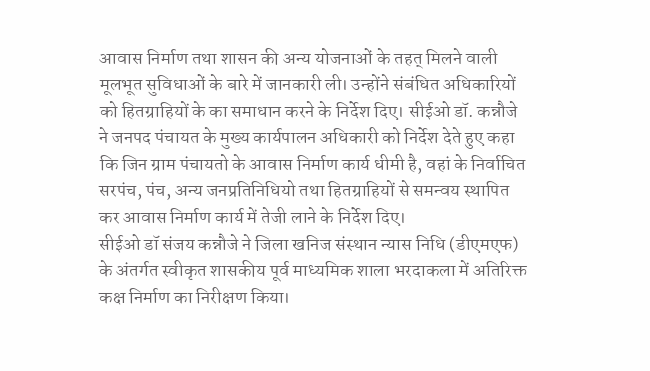आवास निर्माण तथा शासन की अन्य योजनाओं के तहत् मिलने वाली मूलभूत सुविधाओं के बारे में जानकारी ली। उन्होंने संबंधित अधिकारियों को हितग्राहियों के का समाधान करने के निर्देश दिए। सीईओ डॉ. कन्नौजे ने जनपद पंचायत के मुख्य कार्यपालन अधिकारी को निर्देश देते हुए कहा कि जिन ग्राम पंचायतो के आवास निर्माण कार्य धीमी है, वहां के निर्वाचित सरपंच, पंच, अन्य जनप्रतिनिधियो तथा हितग्राहियों से समन्वय स्थापित कर आवास निर्माण कार्य में तेजी लाने के निर्देश दिए।
सीईओ डॉ संजय कन्नौजे ने जिला खनिज संस्थान न्यास निधि (डीएमएफ) के अंतर्गत स्वीकृत शासकीय पूर्व माध्यमिक शाला भरदाकला में अतिरिक्त कक्ष निर्माण का निरीक्षण किया।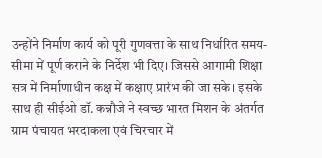उन्होंने निर्माण कार्य को पूरी गुणवत्ता के साथ निर्धारित समय-सीमा में पूर्ण कराने के निर्देश भी दिए। जिससे आगामी शिक्षा सत्र में निर्माणाधीन कक्ष में कक्षाए प्रारंभ की जा सके। इसके साथ ही सीईओ डॉ. कन्नौजे ने स्वच्छ भारत मिशन के अंतर्गत ग्राम पंचायत भरदाकला एवं चिरचार में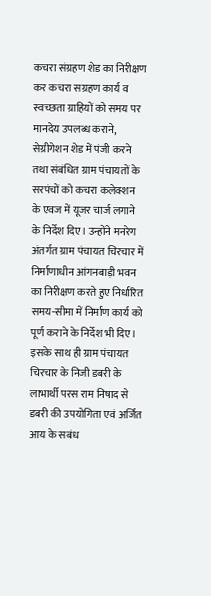कचरा संग्रहण शेड का निरीक्षण कर कचरा सग्रहण कार्य व स्वच्छता ग्राहियों को समय पर मानदेय उपलब्ध कराने, सेग्रीगेशन शेड में पंजी करने तथा संबंधित ग्राम पंचायतों के सरपंचों को कचरा कलेक्शन के एवज में यूजर चार्ज लगाने के निर्देश दिए। उन्होंने मनरेग अंतर्गत ग्राम पंचायत चिरचार में निर्माणाधीन आंगनबाड़ी भवन का निरीक्षण करते हुए निर्धारित समय-सीमा में निर्माण कार्य को पूर्ण कराने के निर्देश भी दिए। इसके साथ ही ग्राम पंचायत चिरचार के निजी डबरी के लाभार्थी परस राम निषाद से डबरी की उपयोगिता एवं अर्जित आय के सबंध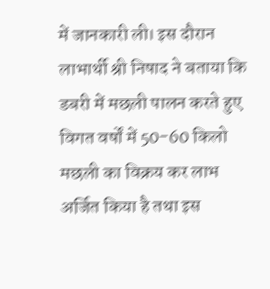में जानकारी ली। इस दौरान लाभार्थी श्री निषाद ने बताया कि डबरी में मछली पालन करते हुए विगत वर्षों में 50-60 किलो मछली का विक्रय कर लाभ अर्जित किया है तथा इस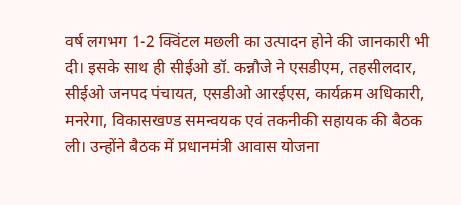वर्ष लगभग 1-2 क्विंटल मछली का उत्पादन होने की जानकारी भी दी। इसके साथ ही सीईओ डॉ. कन्नौजे ने एसडीएम, तहसीलदार, सीईओ जनपद पंचायत, एसडीओ आरईएस, कार्यक्रम अधिकारी, मनरेगा, विकासखण्ड समन्वयक एवं तकनीकी सहायक की बैठक ली। उन्होंने बैठक में प्रधानमंत्री आवास योजना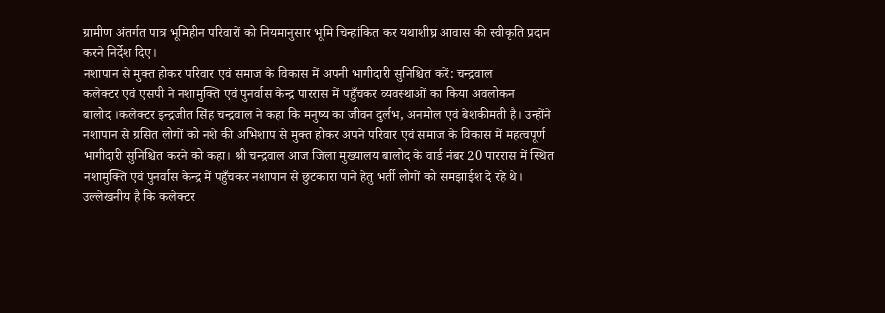ग्रामीण अंतर्गत पात्र भूमिहीन परिवारों को नियमानुसार भूमि चिन्हांकित कर यथाशीघ्र आवास की स्वीकृति प्रदान करने निर्देश दिए।
नशापान से मुक्त होकर परिवार एवं समाज के विकास में अपनी भागीदारी सुनिश्चित करें: चन्द्रवाल
कलेक्टर एवं एसपी ने नशामुक्ति एवं पुनर्वास केन्द्र पाररास में पहुँचकर व्यवस्थाओं का किया अवलोकन
बालोद ।कलेक्टर इन्द्रजीत सिंह चन्द्रवाल ने कहा कि मनुष्य का जीवन दुर्लभ, अनमोल एवं बेशकीमती है। उन्होंने नशापान से ग्रसित लोगों को नशे की अभिशाप से मुक्त होकर अपने परिवार एवं समाज के विकास में महत्वपूर्ण भागीदारी सुनिश्चित करने को कहा। श्री चन्द्रवाल आज जिला मुख्यालय बालोद के वार्ड नंबर 20 पाररास में स्थित नशामुक्ति एवं पुनर्वास केन्द्र में पहुँचकर नशापान से छुटकारा पाने हेतु भर्ती लोगों को समझाईश दे रहे थे। उल्लेखनीय है कि कलेक्टर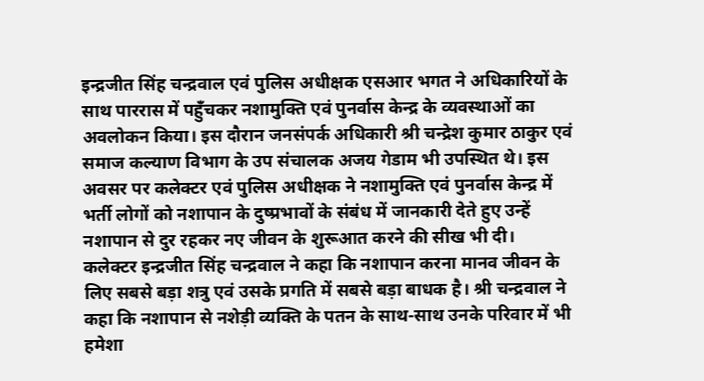इन्द्रजीत सिंह चन्द्रवाल एवं पुलिस अधीक्षक एसआर भगत ने अधिकारियों के साथ पाररास में पहुँचकर नशामुक्ति एवं पुनर्वास केन्द्र के व्यवस्थाओं का अवलोकन किया। इस दौरान जनसंपर्क अधिकारी श्री चन्द्रेश कुमार ठाकुर एवं समाज कल्याण विभाग के उप संचालक अजय गेडाम भी उपस्थित थे। इस अवसर पर कलेक्टर एवं पुलिस अधीक्षक ने नशामुक्ति एवं पुनर्वास केन्द्र में भर्ती लोगों को नशापान के दुष्प्रभावों के संबंध में जानकारी देते हुए उन्हें नशापान से दुर रहकर नए जीवन के शुरूआत करने की सीख भी दी।
कलेक्टर इन्द्रजीत सिंह चन्द्रवाल ने कहा कि नशापान करना मानव जीवन के लिए सबसे बड़ा शत्रु एवं उसके प्रगति में सबसे बड़ा बाधक है। श्री चन्द्रवाल ने कहा कि नशापान से नशेड़ी व्यक्ति के पतन के साथ-साथ उनके परिवार में भी हमेशा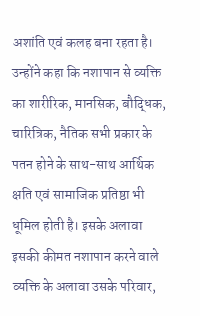अशांति एवं कलह बना रहता है। उन्होंने कहा कि नशापान से व्यक्ति का शारीरिक, मानसिक, बौद्धिक, चारित्रिक, नैतिक सभी प्रकार के पतन होने के साथ-साथ आर्थिक क्षति एवं सामाजिक प्रतिष्ठा भी धूमिल होती है। इसके अलावा इसकी कीमत नशापान करने वाले व्यक्ति के अलावा उसके परिवार,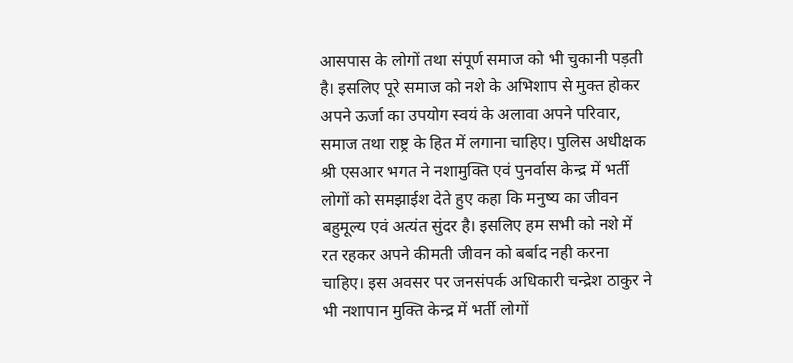आसपास के लोगों तथा संपूर्ण समाज को भी चुकानी पड़ती है। इसलिए पूरे समाज को नशे के अभिशाप से मुक्त होकर अपने ऊर्जा का उपयोग स्वयं के अलावा अपने परिवार, समाज तथा राष्ट्र के हित में लगाना चाहिए। पुलिस अधीक्षक श्री एसआर भगत ने नशामुक्ति एवं पुनर्वास केन्द्र में भर्ती लोगों को समझाईश देते हुए कहा कि मनुष्य का जीवन बहुमूल्य एवं अत्यंत सुंदर है। इसलिए हम सभी को नशे में रत रहकर अपने कीमती जीवन को बर्बाद नही करना चाहिए। इस अवसर पर जनसंपर्क अधिकारी चन्द्रेश ठाकुर ने भी नशापान मुक्ति केन्द्र में भर्ती लोगों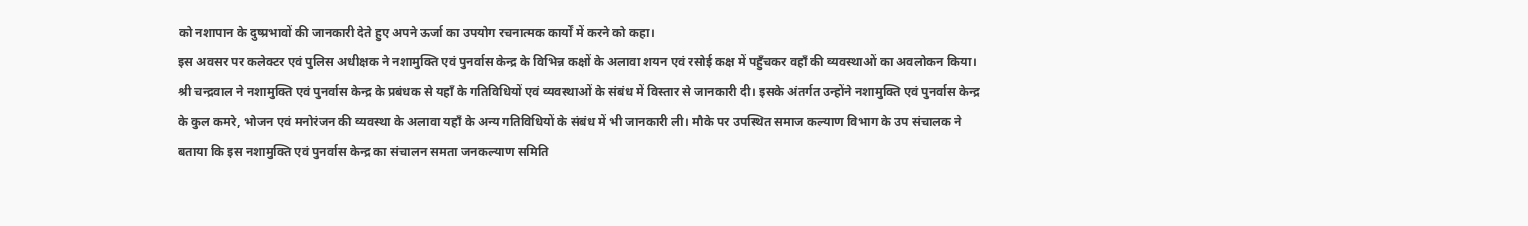को नशापान के दुष्प्रभावों की जानकारी देते हुए अपने ऊर्जा का उपयोग रचनात्मक कार्यों में करने को कहा।
इस अवसर पर कलेक्टर एवं पुलिस अधीक्षक ने नशामुक्ति एवं पुनर्वास केन्द्र के विभिन्न कक्षों के अलावा शयन एवं रसोई कक्ष में पहुँचकर वहाँ की व्यवस्थाओं का अवलोकन किया। श्री चन्द्रवाल ने नशामुक्ति एवं पुनर्वास केन्द्र के प्रबंधक से यहाँ के गतिविधियों एवं व्यवस्थाओं के संबंध में विस्तार से जानकारी दी। इसके अंतर्गत उन्होंने नशामुक्ति एवं पुनर्वास केन्द्र के कुल कमरे, भोजन एवं मनोरंजन की व्यवस्था के अलावा यहाँ के अन्य गतिविधियों के संबंध में भी जानकारी ली। मौके पर उपस्थित समाज कल्याण विभाग के उप संचालक ने बताया कि इस नशामुक्ति एवं पुनर्वास केन्द्र का संचालन समता जनकल्याण समिति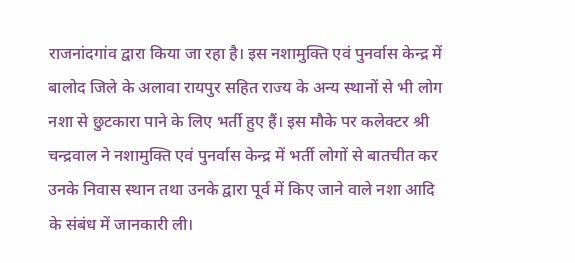राजनांदगांव द्वारा किया जा रहा है। इस नशामुक्ति एवं पुनर्वास केन्द्र में बालोद जिले के अलावा रायपुर सहित राज्य के अन्य स्थानों से भी लोग नशा से छुटकारा पाने के लिए भर्ती हुए हैं। इस मौके पर कलेक्टर श्री चन्द्रवाल ने नशामुक्ति एवं पुनर्वास केन्द्र में भर्ती लोगों से बातचीत कर उनके निवास स्थान तथा उनके द्वारा पूर्व में किए जाने वाले नशा आदि के संबंध में जानकारी ली।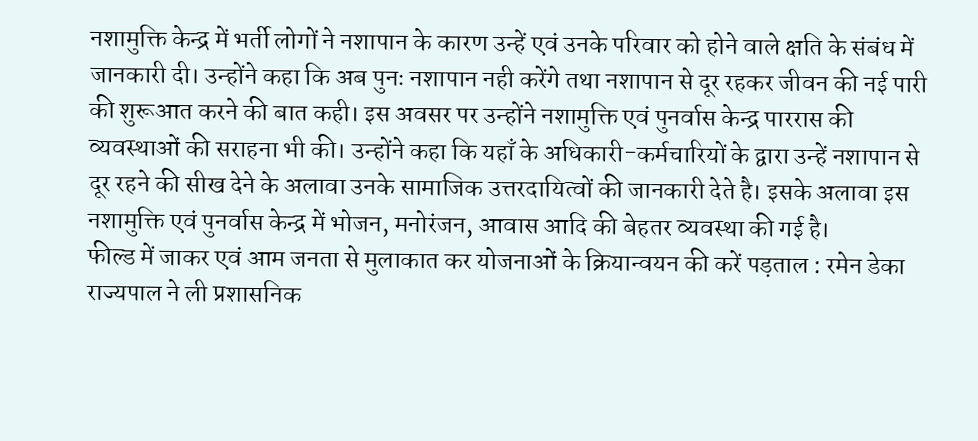नशामुक्ति केन्द्र में भर्ती लोगों ने नशापान के कारण उन्हें एवं उनके परिवार को होने वाले क्षति के संबंध में जानकारी दी। उन्होंने कहा कि अब पुनः नशापान नही करेंगे तथा नशापान से दूर रहकर जीवन की नई पारी की शुरूआत करने की बात कही। इस अवसर पर उन्होंने नशामुक्ति एवं पुनर्वास केन्द्र पाररास की व्यवस्थाओं की सराहना भी की। उन्होंने कहा कि यहाँ के अधिकारी-कर्मचारियों के द्वारा उन्हें नशापान से दूर रहने की सीख देने के अलावा उनके सामाजिक उत्तरदायित्वों की जानकारी देते है। इसके अलावा इस नशामुक्ति एवं पुनर्वास केन्द्र में भोजन, मनोरंजन, आवास आदि की बेहतर व्यवस्था की गई है।
फील्ड में जाकर एवं आम जनता से मुलाकात कर योजनाओं के क्रियान्वयन की करें पड़ताल : रमेन डेका
राज्यपाल ने ली प्रशासनिक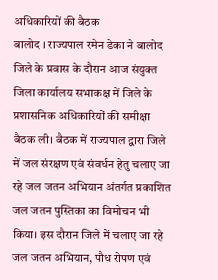अधिकारियों की बैठक
बालोद । राज्यपाल रमेन डेका ने बालोद जिले के प्रवास के दौरान आज संयुक्त जिला कार्यालय सभाकक्ष में जिले के प्रशासनिक अधिकारियों की समीक्षा बैठक ली। बैठक में राज्यपाल द्वारा जिले में जल संरक्षण एवं संवर्धन हेतु चलाए जा रहे जल जतन अभियान अंतर्गत प्रकाशित जल जतन पुस्तिका का विमोचन भी किया। इस दौरान जिले में चलाए जा रहे जल जतन अभियान, पौध रोपण एवं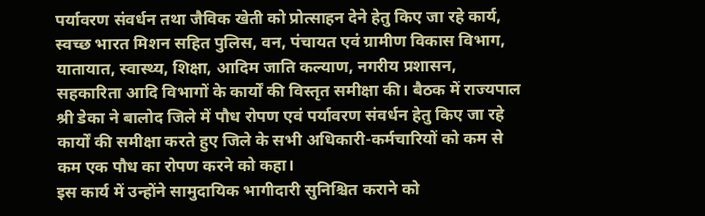पर्यावरण संवर्धन तथा जैविक खेती को प्रोत्साहन देने हेतु किए जा रहे कार्य, स्वच्छ भारत मिशन सहित पुलिस, वन, पंचायत एवं ग्रामीण विकास विभाग, यातायात, स्वास्थ्य, शिक्षा, आदिम जाति कल्याण, नगरीय प्रशासन, सहकारिता आदि विभागों के कार्यों की विस्तृत समीक्षा की। बैठक में राज्यपाल श्री डेका ने बालोद जिले में पौध रोपण एवं पर्यावरण संवर्धन हेतु किए जा रहे कार्यों की समीक्षा करते हुए जिले के सभी अधिकारी-कर्मचारियों को कम से कम एक पौध का रोपण करने को कहा।
इस कार्य में उन्होंने सामुदायिक भागीदारी सुनिश्चित कराने को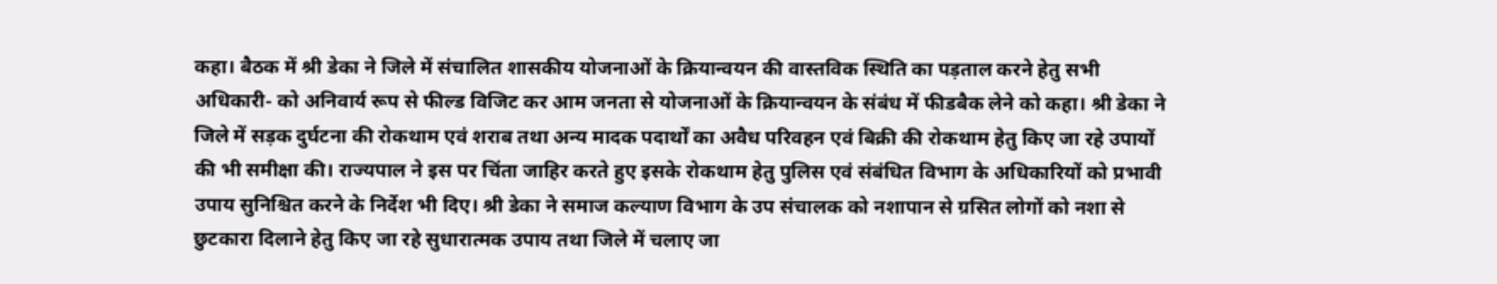कहा। बैठक में श्री डेका ने जिले में संचालित शासकीय योजनाओं के क्रियान्वयन की वास्तविक स्थिति का पड़ताल करने हेतु सभी अधिकारी- को अनिवार्य रूप से फील्ड विजिट कर आम जनता से योजनाओं के क्रियान्वयन के संबंध में फीडबैक लेने को कहा। श्री डेका ने जिले में सड़क दुर्घटना की रोकथाम एवं शराब तथा अन्य मादक पदार्थों का अवैध परिवहन एवं बिक्री की रोकथाम हेतु किए जा रहे उपायों की भी समीक्षा की। राज्यपाल ने इस पर चिंता जाहिर करते हुए इसके रोकथाम हेतु पुलिस एवं संबंधित विभाग के अधिकारियों को प्रभावी उपाय सुनिश्चित करने के निर्देश भी दिए। श्री डेका ने समाज कल्याण विभाग के उप संचालक को नशापान से ग्रसित लोगों को नशा से छुटकारा दिलाने हेतु किए जा रहे सुधारात्मक उपाय तथा जिले में चलाए जा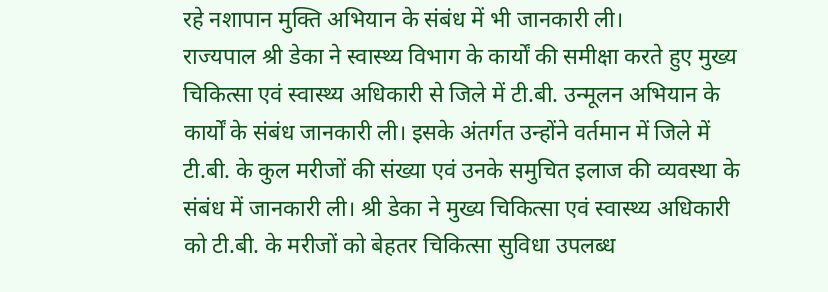रहे नशापान मुक्ति अभियान के संबंध में भी जानकारी ली।
राज्यपाल श्री डेका ने स्वास्थ्य विभाग के कार्यों की समीक्षा करते हुए मुख्य चिकित्सा एवं स्वास्थ्य अधिकारी से जिले में टी.बी. उन्मूलन अभियान के कार्यों के संबंध जानकारी ली। इसके अंतर्गत उन्होंने वर्तमान में जिले में टी.बी. के कुल मरीजों की संख्या एवं उनके समुचित इलाज की व्यवस्था के संबंध में जानकारी ली। श्री डेका ने मुख्य चिकित्सा एवं स्वास्थ्य अधिकारी को टी.बी. के मरीजों को बेहतर चिकित्सा सुविधा उपलब्ध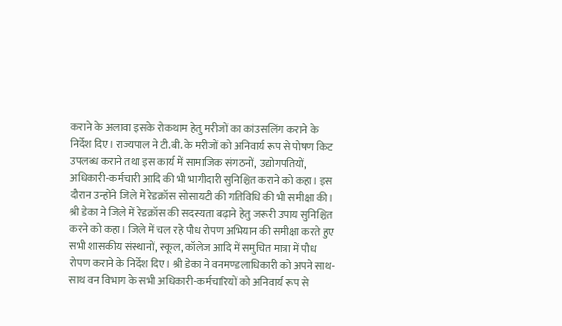कराने के अलावा इसके रोकथाम हेतु मरीजों का कांउसलिंग कराने के निर्देश दिए। राज्यपाल ने टी.बी. के मरीजों को अनिवार्य रूप से पोषण किट उपलब्ध कराने तथा इस कार्य में सामाजिक संगठनों, उद्योगपतियों, अधिकारी-कर्मचारी आदि की भी भागीदारी सुनिश्चित कराने को कहा। इस दौरान उन्होंने जिले में रेडक्रॉस सोसायटी की गतिविधि की भी समीक्षा की।
श्री डेका ने जिले में रेडक्रॉस की सदस्यता बढ़ाने हेतु जरूरी उपाय सुनिश्चित करने को कहा। जिले में चल रहे पौध रोपण अभियान की समीक्षा करते हुए सभी शासकीय संस्थानों, स्कूल, कॉलेज आदि में समुचित मात्रा में पौध रोपण कराने के निर्देश दिए। श्री डेका ने वनमण्डलाधिकारी को अपने साथ-साथ वन विभाग के सभी अधिकारी-कर्मचारियों को अनिवार्य रूप से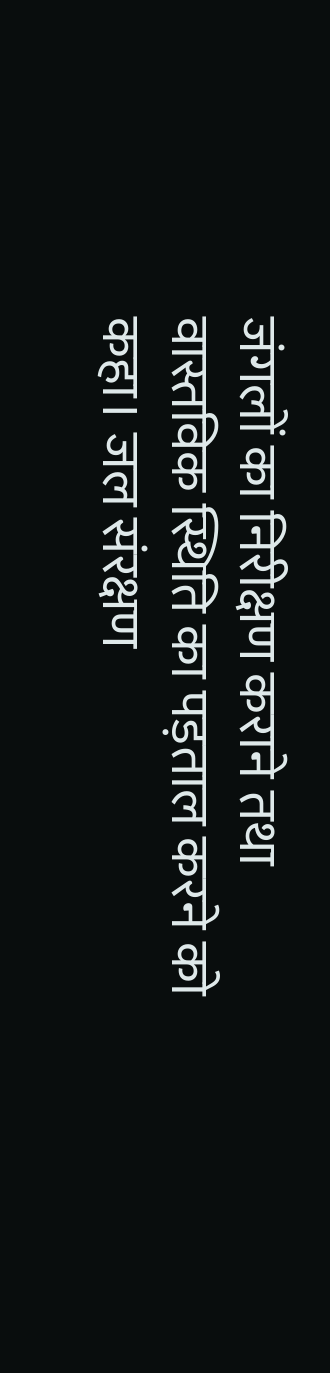जंगलों का निरीक्षण कराने तथा वास्तविक स्थिति का पड़ताल करने को कहा। जल संरक्षण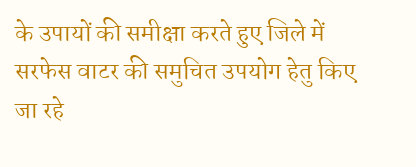के उपायों की समीक्षा करते हुए जिले में सरफेस वाटर की समुचित उपयोग हेतु किए जा रहे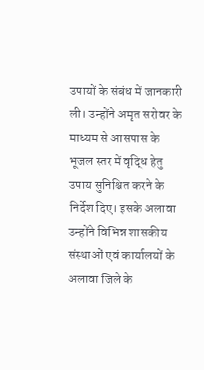उपायों के संबंध में जानकारी ली। उन्होंने अमृत सरोवर के माध्यम से आसपास के भूजल स्तर में वृद्धि हेतु उपाय सुनिश्चित करने के निर्देश दिए। इसके अलावा उन्होंने विभिन्न शासकीय संस्थाओं एवं कार्यालयों के अलावा जिले के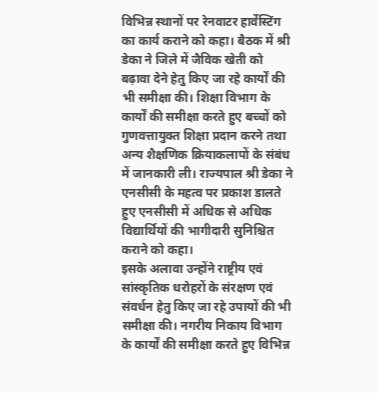विभिन्न स्थानों पर रेनवाटर हार्वेस्टिंग का कार्य कराने को कहा। बैठक में श्री डेका ने जिले में जैविक खेती को बढ़ावा देने हेतु किए जा रहे कार्यों की भी समीक्षा की। शिक्षा विभाग के कार्यों की समीक्षा करते हुए बच्चों को गुणवत्तायुक्त शिक्षा प्रदान करने तथा अन्य शैक्षणिक क्रियाकलापों के संबंध में जानकारी ली। राज्यपाल श्री डेका ने एनसीसी के महत्व पर प्रकाश डालते हुए एनसीसी में अधिक से अधिक विद्यार्थियों की भागीदारी सुनिश्चित कराने को कहा।
इसके अलावा उन्होंने राष्ट्रीय एवं सांस्कृतिक धरोहरों के संरक्षण एवं संवर्धन हेतु किए जा रहे उपायों की भी समीक्षा की। नगरीय निकाय विभाग के कार्यों की समीक्षा करते हुए विभिन्न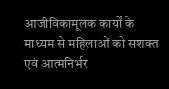आजीविकामूलक कार्यों के माध्यम से महिलाओं को सशक्त एवं आत्मनिर्भर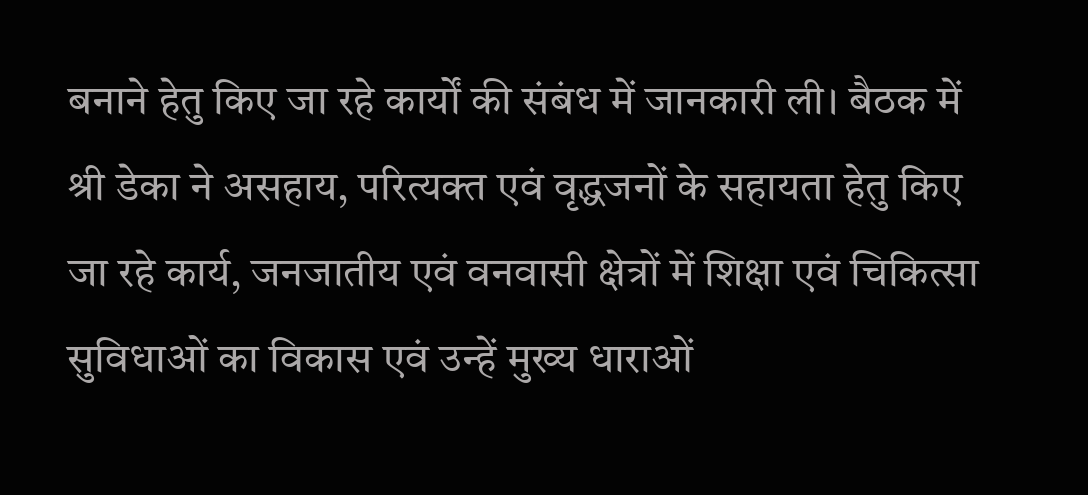बनाने हेतु किए जा रहे कार्यों की संबंध में जानकारी ली। बैठक में श्री डेका ने असहाय, परित्यक्त एवं वृद्धजनों के सहायता हेतु किए जा रहे कार्य, जनजातीय एवं वनवासी क्षेत्रों में शिक्षा एवं चिकित्सा सुविधाओं का विकास एवं उन्हें मुख्य धाराओं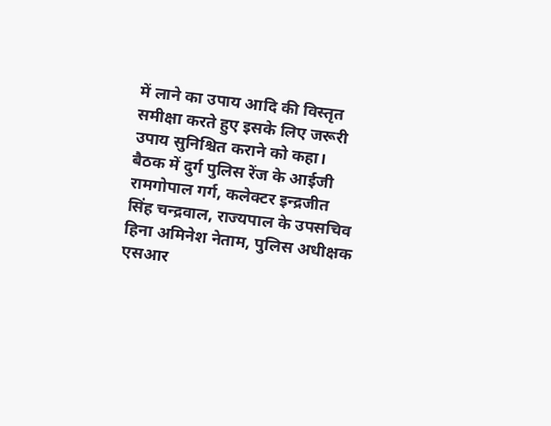में लाने का उपाय आदि की विस्तृत समीक्षा करते हुए इसके लिए जरूरी उपाय सुनिश्चित कराने को कहा। बैठक में दुर्ग पुलिस रेंज के आईजी रामगोपाल गर्ग, कलेक्टर इन्द्रजीत सिंह चन्द्रवाल, राज्यपाल के उपसचिव हिना अमिनेश नेताम, पुलिस अधीक्षक एसआर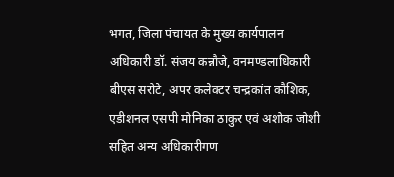भगत, जिला पंचायत के मुख्य कार्यपालन अधिकारी डॉ. संजय कन्नौजे, वनमण्डलाधिकारी बीएस सरोटे, अपर कलेक्टर चन्द्रकांत कौशिक, एडीशनल एसपी मोनिका ठाकुर एवं अशोक जोशी सहित अन्य अधिकारीगण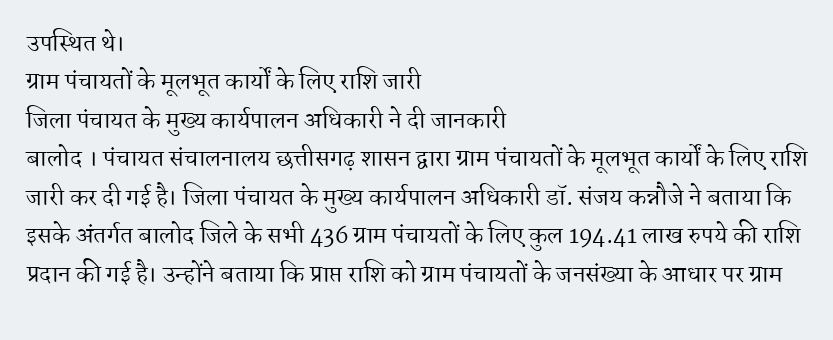उपस्थित थे।
ग्राम पंचायतों के मूलभूत कार्यों के लिए राशि जारी
जिला पंचायत के मुख्य कार्यपालन अधिकारी ने दी जानकारी
बालोद । पंचायत संचालनालय छत्तीसगढ़ शासन द्वारा ग्राम पंचायतों के मूलभूत कार्यों के लिए राशि जारी कर दी गई है। जिला पंचायत के मुख्य कार्यपालन अधिकारी डॉ. संजय कन्नौजे ने बताया कि इसके अंतर्गत बालोद जिले के सभी 436 ग्राम पंचायतों के लिए कुल 194.41 लाख रुपये की राशि प्रदान की गई है। उन्होंने बताया कि प्राप्त राशि को ग्राम पंचायतों के जनसंख्या के आधार पर ग्राम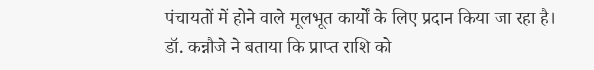पंचायतों में होने वाले मूलभूत कार्यों के लिए प्रदान किया जा रहा है। डॉ. कन्नौजे ने बताया कि प्राप्त राशि को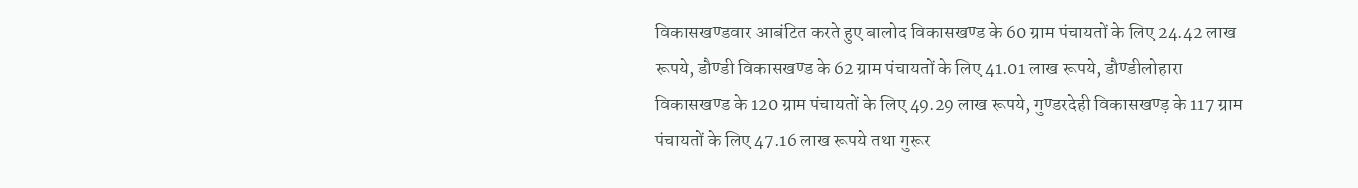विकासखण्डवार आबंटित करते हुए बालोद विकासखण्ड के 60 ग्राम पंचायतों के लिए 24.42 लाख रूपये, डौण्डी विकासखण्ड के 62 ग्राम पंचायतों के लिए 41.01 लाख रूपये, डौण्डीलोहारा विकासखण्ड के 120 ग्राम पंचायतों के लिए 49.29 लाख रूपये, गुण्डरदेही विकासखण्ड़ के 117 ग्राम पंचायतों के लिए 47.16 लाख रूपये तथा गुरूर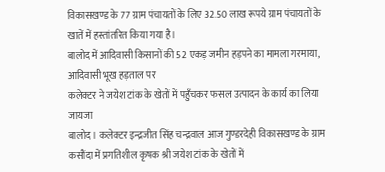विकासखण्ड के 77 ग्राम पंचायतों के लिए 32.50 लाख रूपये ग्राम पंचायतों के खातें में हस्तांतरित किया गया है।
बालोद में आदिवासी किसानों की 52 एकड़ जमीन हड़पने का मामला गरमाया, आदिवासी भूख हड़ताल पर
कलेक्टर ने जयेश टांक के खेतों में पहुँचकर फसल उत्पादन के कार्य का लिया जायजा
बालोद । कलेक्टर इन्द्रजीत सिंह चन्द्रवाल आज गुण्डरदेही विकासखण्ड के ग्राम कसौंदा में प्रगतिशील कृषक श्री जयेश टांक के खेतों में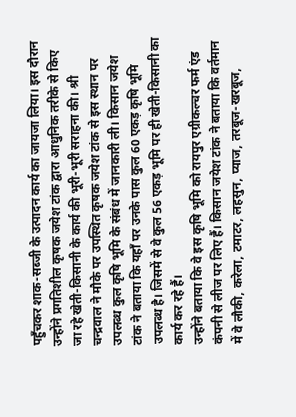पहुँचकर शाक-सब्जी के उत्पादन कार्य का जायजा लिया। इस दौरान उन्होंने प्रगतिशील कृषक जयेश टांक द्वारा आधुनिक तरीके से किए जा रहे खेती-किसानी के कार्य की भूरी-भूरी सराहना की। श्री चन्द्रवाल ने मौके पर उपस्थित कृषक जयेश टांक से इस स्थान पर उपलब्ध कुल कृषि भूमि के संबंध में जानकारी ली। किसान जयेश टांक ने बताया कि यहाँ पर उनके पास कुल 60 एकड़ कृषि भूमि उपलब्ध है। जिसमें से वे कुल 56 एकड़ भूमि पर ही खेती-किसानी का कार्य कर रहे हैं।
उन्होंने बताया कि वे इस कृषि भूमि को रायपुर एग्रीकल्चर फर्म एंड कंपनी से लीज पर लिए हैं। किसान जयेश टांक ने बताया कि वर्तमान में वे लौकी, करेला, टमाटर, लहसुन, प्याज, तरबूज-खरबूज,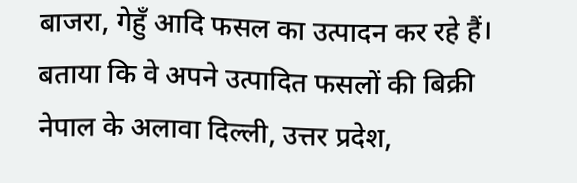बाजरा, गेहुँ आदि फसल का उत्पादन कर रहे हैं। बताया कि वे अपने उत्पादित फसलों की बिक्री नेपाल के अलावा दिल्ली, उत्तर प्रदेश,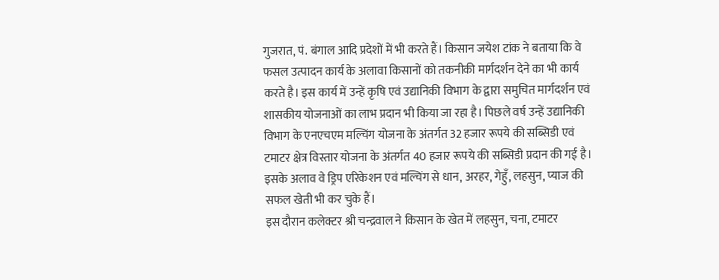गुजरात, पं. बंगाल आदि प्रदेशों में भी करते हैं। किसान जयेश टांक ने बताया कि वे फसल उत्पादन कार्य के अलावा किसानों को तकनीकी मार्गदर्शन देने का भी कार्य करते है। इस कार्य में उन्हें कृषि एवं उद्यानिकी विभाग के द्वारा समुचित मार्गदर्शन एवं शासकीय योजनाओं का लाभ प्रदान भी किया जा रहा है। पिछले वर्ष उन्हें उद्यानिकी विभाग के एनएचएम मल्चिंग योजना के अंतर्गत 32 हजार रूपये की सब्सिडी एवं टमाटर क्षेत्र विस्तार योजना के अंतर्गत 40 हजार रूपये की सब्सिडी प्रदान की गई है। इसके अलाव वे ड्रिप एरिकेशन एवं मल्चिंग से धान, अरहर, गेहुँ, लहसुन, प्याज की सफल खेती भी कर चुके हैं।
इस दौरान कलेक्टर श्री चन्द्रवाल ने किसान के खेत में लहसुन, चना, टमाटर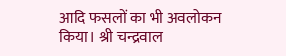आदि फसलों का भी अवलोकन किया। श्री चन्द्रवाल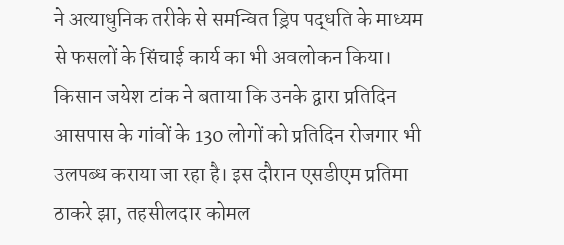ने अत्याधुनिक तरीके से समन्वित ड्रिप पद्धति के माध्यम से फसलों के सिंचाई कार्य का भी अवलोकन किया। किसान जयेश टांक ने बताया कि उनके द्वारा प्रतिदिन आसपास के गांवों के 130 लोगों को प्रतिदिन रोजगार भी उलपब्ध कराया जा रहा है। इस दौरान एसडीएम प्रतिमा ठाकरे झा, तहसीलदार कोमल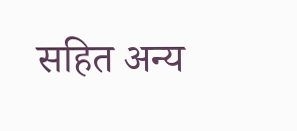सहित अन्य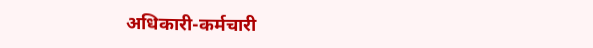अधिकारी-कर्मचारी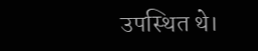उपस्थित थे।